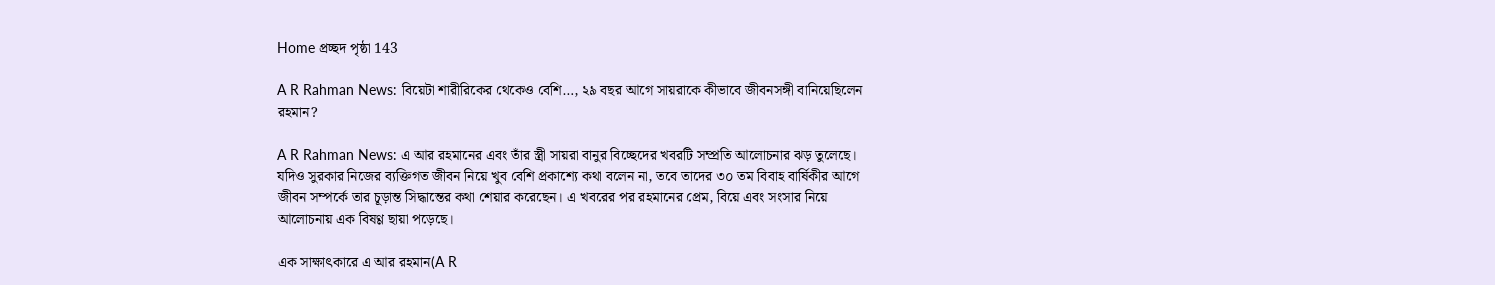Home প্রচ্ছদ পৃষ্ঠা 143

A R Rahman News: বিয়েটা শারীরিকের থেকেও বেশি…, ২৯ বছর আগে সায়রাকে কীভাবে জীবনসঙ্গী বানিয়েছিলেন রহমান?

A R Rahman News: এ আর রহমানের এবং তাঁর স্ত্রী সায়রা বানুর বিচ্ছেদের খবরটি সম্প্রতি আলোচনার ঝড় তুলেছে। যদিও সুরকার নিজের ব্যক্তিগত জীবন নিয়ে খুব বেশি প্রকাশ্যে কথা বলেন না, তবে তাদের ৩০ তম বিবাহ বার্ষিকীর আগে জীবন সম্পর্কে তার চূড়ান্ত সিদ্ধান্তের কথা শেয়ার করেছেন। এ খবরের পর রহমানের প্রেম, বিয়ে এবং সংসার নিয়ে আলোচনায় এক বিষণ্ণ ছায়া পড়েছে।

এক সাক্ষাৎকারে এ আর রহমান(A R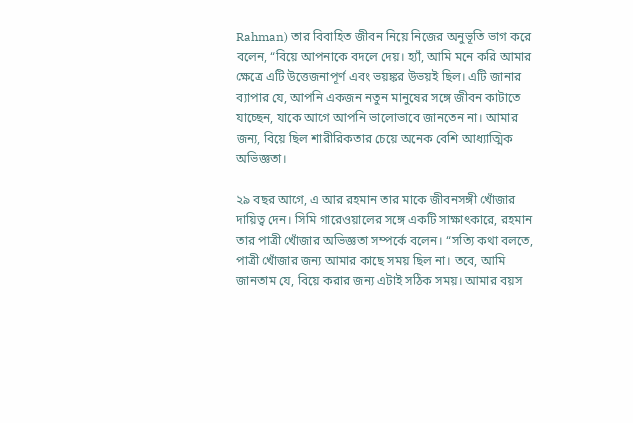Rahman) তার বিবাহিত জীবন নিয়ে নিজের অনুভূতি ভাগ করে বলেন, “বিয়ে আপনাকে বদলে দেয়। হ্যাঁ, আমি মনে করি আমার ক্ষেত্রে এটি উত্তেজনাপূর্ণ এবং ভয়ঙ্কর উভয়ই ছিল। এটি জানার ব্যাপার যে, আপনি একজন নতুন মানুষের সঙ্গে জীবন কাটাতে যাচ্ছেন, যাকে আগে আপনি ভালোভাবে জানতেন না। আমার জন্য, বিয়ে ছিল শারীরিকতার চেয়ে অনেক বেশি আধ্যাত্মিক অভিজ্ঞতা।

২৯ বছর আগে, এ আর রহমান তার মাকে জীবনসঙ্গী খোঁজার দায়িত্ব দেন। সিমি গারেওয়ালের সঙ্গে একটি সাক্ষাৎকারে, রহমান তার পাত্রী খোঁজার অভিজ্ঞতা সম্পর্কে বলেন। “সত্যি কথা বলতে, পাত্রী খোঁজার জন্য আমার কাছে সময় ছিল না। তবে, আমি জানতাম যে, বিয়ে করার জন্য এটাই সঠিক সময়। আমার বয়স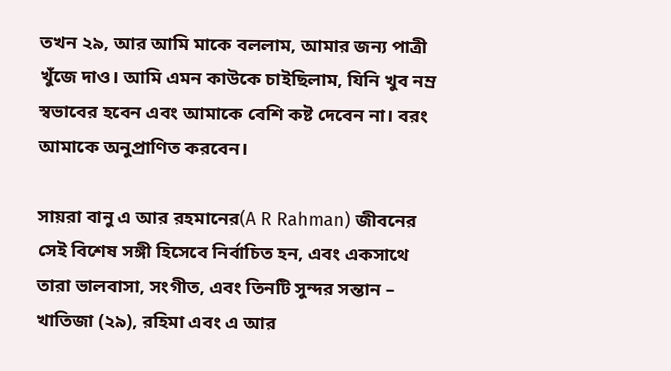তখন ২৯, আর আমি মাকে বললাম, আমার জন্য পাত্রী খুঁজে দাও। আমি এমন কাউকে চাইছিলাম, যিনি খুব নম্র স্বভাবের হবেন এবং আমাকে বেশি কষ্ট দেবেন না। বরং আমাকে অনুপ্রাণিত করবেন।

সায়রা বানু এ আর রহমানের(A R Rahman) জীবনের সেই বিশেষ সঙ্গী হিসেবে নির্বাচিত হন, এবং একসাথে তারা ভালবাসা, সংগীত, এবং তিনটি সুন্দর সন্তান – খাতিজা (২৯), রহিমা এবং এ আর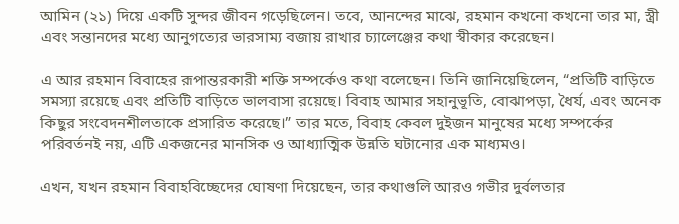আমিন (২১) দিয়ে একটি সুন্দর জীবন গড়েছিলেন। তবে, আনন্দের মাঝে, রহমান কখনো কখনো তার মা, স্ত্রী এবং সন্তানদের মধ্যে আনুগত্যের ভারসাম্য বজায় রাখার চ্যালেঞ্জের কথা স্বীকার করেছেন।

এ আর রহমান বিবাহের রূপান্তরকারী শক্তি সম্পর্কেও কথা বলেছেন। তিনি জানিয়েছিলেন, “প্রতিটি বাড়িতে সমস্যা রয়েছে এবং প্রতিটি বাড়িতে ভালবাসা রয়েছে। বিবাহ আমার সহানুভূতি, বোঝাপড়া, ধৈর্য, এবং অনেক কিছুর সংবেদনশীলতাকে প্রসারিত করেছে।” তার মতে, বিবাহ কেবল দুইজন মানুষের মধ্যে সম্পর্কের পরিবর্তনই নয়, এটি একজনের মানসিক ও আধ্যাত্মিক উন্নতি ঘটানোর এক মাধ্যমও।

এখন, যখন রহমান বিবাহবিচ্ছেদের ঘোষণা দিয়েছেন, তার কথাগুলি আরও গভীর দুর্বলতার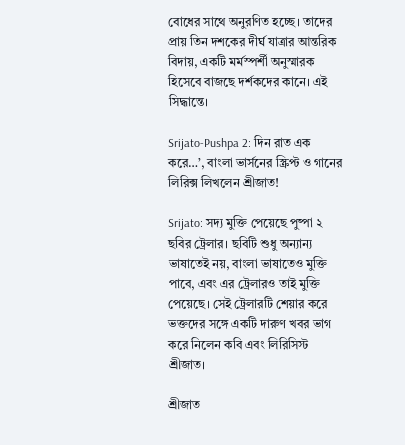বোধের সাথে অনুরণিত হচ্ছে। তাদের প্রায় তিন দশকের দীর্ঘ যাত্রার আন্তরিক বিদায়, একটি মর্মস্পর্শী অনুস্মারক হিসেবে বাজছে দর্শকদের কানে। এই সিদ্ধান্তে।

Srijato-Pushpa 2: দিন রাত এক করে…’, বাংলা ভার্সনের স্ক্রিপ্ট ও গানের লিরিক্স লিখলেন শ্রীজাত!

Srijato: সদ্য মুক্তি পেয়েছে পুষ্পা ২ ছবির ট্রেলার। ছবিটি শুধু অন্যান্য ভাষাতেই নয়, বাংলা ভাষাতেও মুক্তি পাবে, এবং এর ট্রেলারও তাই মুক্তি পেয়েছে। সেই ট্রেলারটি শেয়ার করে ভক্তদের সঙ্গে একটি দারুণ খবর ভাগ করে নিলেন কবি এবং লিরিসিস্ট শ্রীজাত।

শ্রীজাত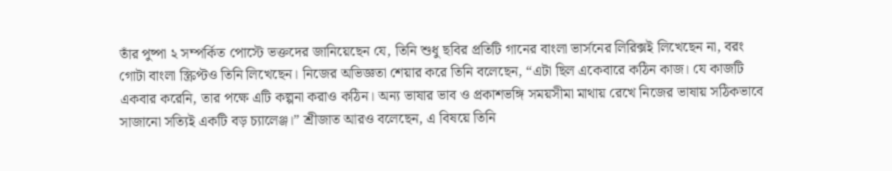তাঁর পুষ্পা ২ সম্পর্কিত পোস্টে ভক্তদের জানিয়েছেন যে, তিনি শুধু ছবির প্রতিটি গানের বাংলা ভার্সনের লিরিক্সই লিখেছেন না, বরং গোটা বাংলা স্ক্রিপ্টও তিনি লিখেছেন। নিজের অভিজ্ঞতা শেয়ার করে তিনি বলেছেন, “এটা ছিল একেবারে কঠিন কাজ। যে কাজটি একবার করেনি, তার পক্ষে এটি কল্পনা করাও কঠিন। অন্য ভাষার ভাব ও প্রকাশভঙ্গি সময়সীমা মাথায় রেখে নিজের ভাষায় সঠিকভাবে সাজানো সত্যিই একটি বড় চ্যালেঞ্জ।” শ্রীজাত আরও বলেছেন, এ বিষয়ে তিনি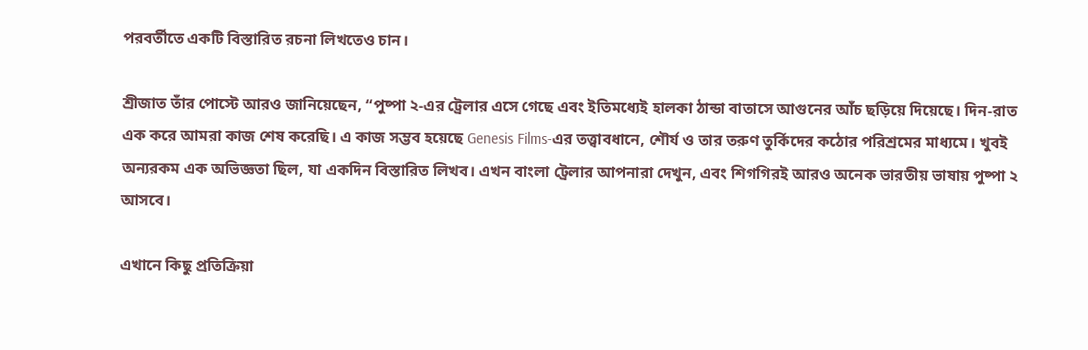পরবর্তীতে একটি বিস্তারিত রচনা লিখতেও চান।

শ্রীজাত তাঁর পোস্টে আরও জানিয়েছেন, “পুষ্পা ২-এর ট্রেলার এসে গেছে এবং ইতিমধ্যেই হালকা ঠান্ডা বাতাসে আগুনের আঁচ ছড়িয়ে দিয়েছে। দিন-রাত এক করে আমরা কাজ শেষ করেছি। এ কাজ সম্ভব হয়েছে Genesis Films-এর তত্ত্বাবধানে, শৌর্য ও তার তরুণ তুর্কিদের কঠোর পরিশ্রমের মাধ্যমে। খুবই অন্যরকম এক অভিজ্ঞতা ছিল, যা একদিন বিস্তারিত লিখব। এখন বাংলা ট্রেলার আপনারা দেখুন, এবং শিগগিরই আরও অনেক ভারতীয় ভাষায় পুষ্পা ২ আসবে।

এখানে কিছু প্রতিক্রিয়া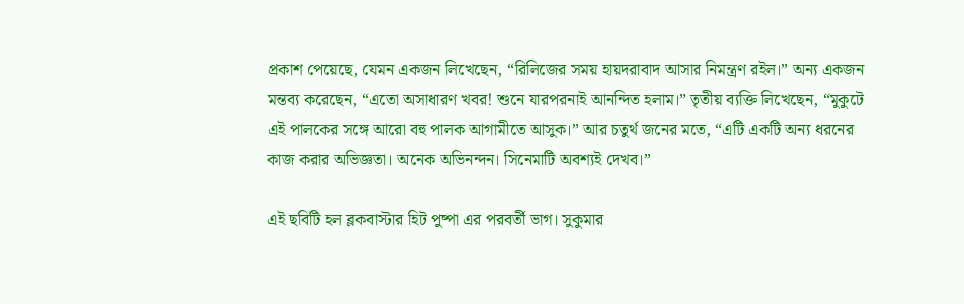প্রকাশ পেয়েছে, যেমন একজন লিখেছেন, “রিলিজের সময় হায়দরাবাদ আসার নিমন্ত্রণ রইল।” অন্য একজন মন্তব্য করেছেন, “এতো অসাধারণ খবর! শুনে যারপরনাই আনন্দিত হলাম।” তৃতীয় ব্যক্তি লিখেছেন, “মুকুটে এই পালকের সঙ্গে আরো বহু পালক আগামীতে আসুক।” আর চতুর্থ জনের মতে, “এটি একটি অন্য ধরনের কাজ করার অভিজ্ঞতা। অনেক অভিনন্দন। সিনেমাটি অবশ্যই দেখব।”

এই ছবিটি হল ব্লকবাস্টার হিট পুষ্পা এর পরবর্তী ভাগ। সুকুমার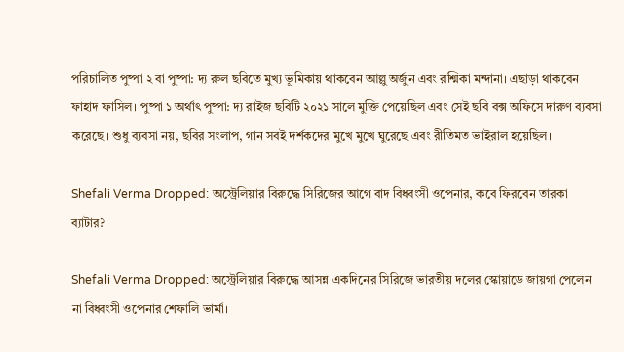পরিচালিত পুষ্পা ২ বা পুষ্পা: দ্য রুল ছবিতে মুখ্য ভূমিকায় থাকবেন আল্লু অর্জুন এবং রশ্মিকা মন্দানা। এছাড়া থাকবেন ফাহাদ ফাসিল। পুষ্পা ১ অর্থাৎ পুষ্পা: দ্য রাইজ ছবিটি ২০২১ সালে মুক্তি পেয়েছিল এবং সেই ছবি বক্স অফিসে দারুণ ব্যবসা করেছে। শুধু ব্যবসা নয়, ছবির সংলাপ, গান সবই দর্শকদের মুখে মুখে ঘুরেছে এবং রীতিমত ভাইরাল হয়েছিল।

Shefali Verma Dropped: অস্ট্রেলিয়ার বিরুদ্ধে সিরিজের আগে বাদ বিধ্বংসী ওপেনার, কবে ফিরবেন তারকা ব্যাটার?

Shefali Verma Dropped: অস্ট্রেলিয়ার বিরুদ্ধে আসন্ন একদিনের সিরিজে ভারতীয় দলের স্কোয়াডে জায়গা পেলেন না বিধ্বংসী ওপেনার শেফালি ভার্মা।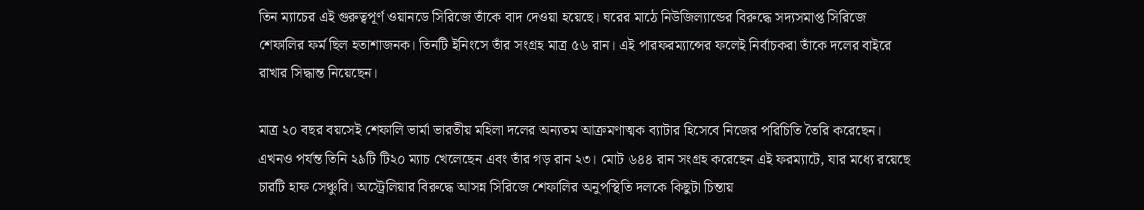তিন ম্যাচের এই গুরুত্বপূর্ণ ওয়ানডে সিরিজে তাঁকে বাদ দেওয়া হয়েছে। ঘরের মাঠে নিউজিল্যান্ডের বিরুদ্ধে সদ্যসমাপ্ত সিরিজে শেফালির ফর্ম ছিল হতাশাজনক। তিনটি ইনিংসে তাঁর সংগ্রহ মাত্র ৫৬ রান। এই পারফরম্যান্সের ফলেই নির্বাচকরা তাঁকে দলের বাইরে রাখার সিদ্ধান্ত নিয়েছেন।

মাত্র ২০ বছর বয়সেই শেফালি ভার্মা ভারতীয় মহিলা দলের অন্যতম আক্রমণাত্মক ব্যাটার হিসেবে নিজের পরিচিতি তৈরি করেছেন। এখনও পর্যন্ত তিনি ২৯টি টি২০ ম্যাচ খেলেছেন এবং তাঁর গড় রান ২৩। মোট ৬৪৪ রান সংগ্রহ করেছেন এই ফরম্যাটে, যার মধ্যে রয়েছে চারটি হাফ সেঞ্চুরি। অস্ট্রেলিয়ার বিরুদ্ধে আসন্ন সিরিজে শেফালির অনুপস্থিতি দলকে কিছুটা চিন্তায়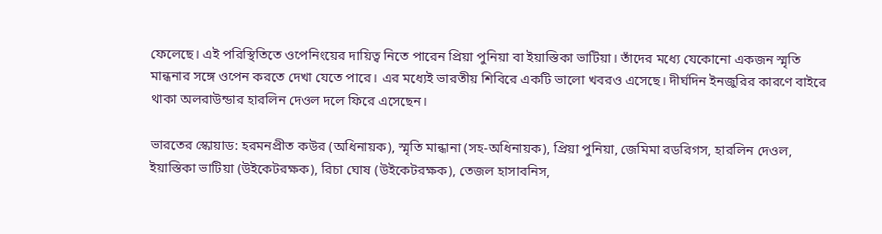ফেলেছে। এই পরিস্থিতিতে ওপেনিংয়ের দায়িত্ব নিতে পারেন প্রিয়া পুনিয়া বা ইয়াস্তিকা ভাটিয়া। তাঁদের মধ্যে যেকোনো একজন স্মৃতি মান্ধনার সঙ্গে ওপেন করতে দেখা যেতে পারে। এর মধ্যেই ভারতীয় শিবিরে একটি ভালো খবরও এসেছে। দীর্ঘদিন ইনজুরির কারণে বাইরে থাকা অলরাউন্ডার হারলিন দেওল দলে ফিরে এসেছেন।

ভারতের স্কোয়াড: হরমনপ্রীত কউর (অধিনায়ক), স্মৃতি মান্ধানা (সহ-অধিনায়ক), প্রিয়া পুনিয়া, জেমিমা রডরিগস, হারলিন দেওল, ইয়াস্তিকা ভাটিয়া (উইকেটরক্ষক), রিচা ঘোষ (উইকেটরক্ষক), তেজল হাসাবনিস,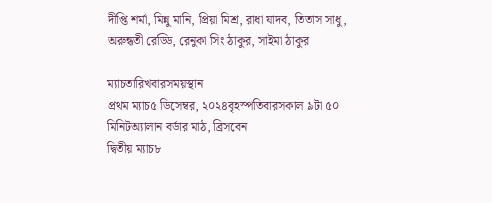দীপ্তি শর্মা, মিন্নু মানি, প্রিয়া মিশ্র, রাধা যাদব, তিতাস সাধু, অরুন্ধতী রেড্ডি, রেনুকা সিং ঠাকুর, সাইমা ঠাকুর

ম্যাচতারিখবারসময়স্থান
প্রথম ম্যাচ৫ ডিসেম্বর, ২০২৪বৃহস্পতিবারসকাল ৯টা ৫০ মিনিটঅ্যালান বর্ডার মাঠ, ব্রিসবেন
দ্বিতীয় ম্যাচ৮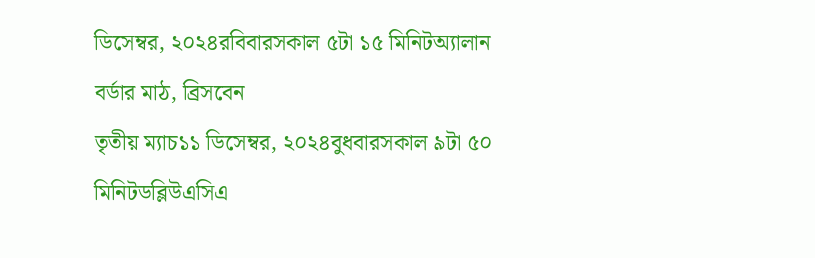ডিসেম্বর, ২০২৪রবিবারসকাল ৫টা ১৫ মিনিটঅ্যালান বর্ডার মাঠ, ব্রিসবেন
তৃতীয় ম্যাচ১১ ডিসেম্বর, ২০২৪বুধবারসকাল ৯টা ৫০ মিনিটডব্লিউএসিএ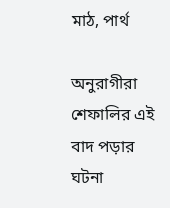মাঠ, পার্থ

অনুরাগীরা শেফালির এই বাদ পড়ার ঘটনা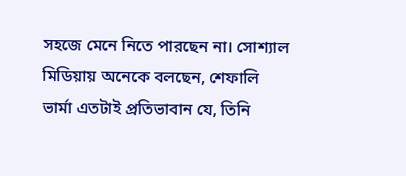সহজে মেনে নিতে পারছেন না। সোশ্যাল মিডিয়ায় অনেকে বলছেন, শেফালি ভার্মা এতটাই প্রতিভাবান যে, তিনি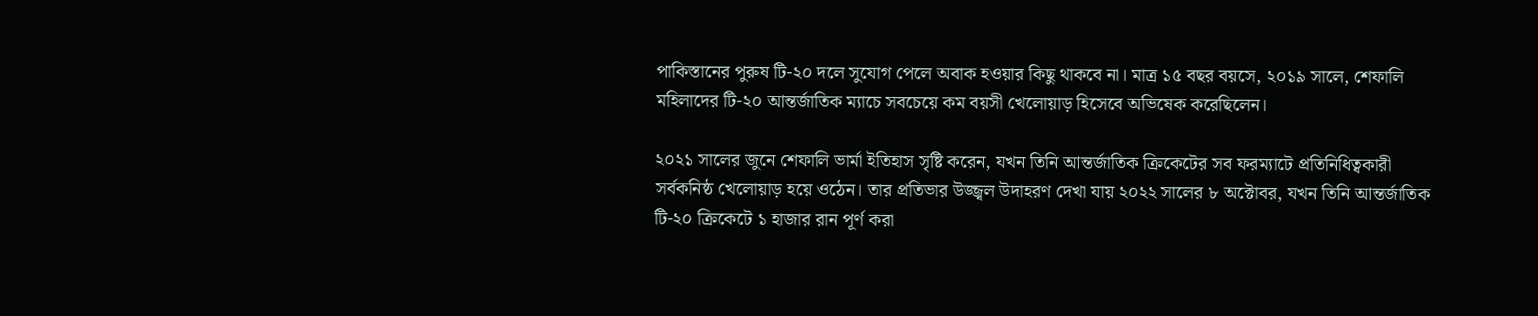পাকিস্তানের পুরুষ টি-২০ দলে সুযোগ পেলে অবাক হওয়ার কিছু থাকবে না। মাত্র ১৫ বছর বয়সে, ২০১৯ সালে, শেফালি মহিলাদের টি-২০ আন্তর্জাতিক ম্যাচে সবচেয়ে কম বয়সী খেলোয়াড় হিসেবে অভিষেক করেছিলেন।

২০২১ সালের জুনে শেফালি ভার্মা ইতিহাস সৃষ্টি করেন, যখন তিনি আন্তর্জাতিক ক্রিকেটের সব ফরম্যাটে প্রতিনিধিত্বকারী সর্বকনিষ্ঠ খেলোয়াড় হয়ে ওঠেন। তার প্রতিভার উজ্জ্বল উদাহরণ দেখা যায় ২০২২ সালের ৮ অক্টোবর, যখন তিনি আন্তর্জাতিক টি-২০ ক্রিকেটে ১ হাজার রান পূর্ণ করা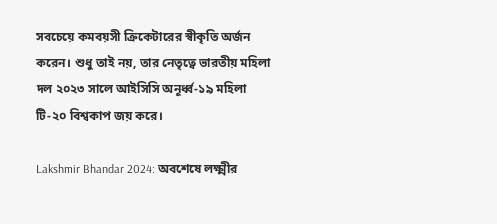সবচেয়ে কমবয়সী ক্রিকেটারের স্বীকৃতি অর্জন করেন। শুধু তাই নয়, তার নেতৃত্বে ভারতীয় মহিলা দল ২০২৩ সালে আইসিসি অনূর্ধ্ব-১৯ মহিলা টি-২০ বিশ্বকাপ জয় করে।

Lakshmir Bhandar 2024: অবশেষে লক্ষ্মীর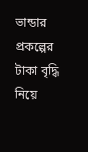ভান্ডার প্রকল্পের টাকা বৃদ্ধি নিয়ে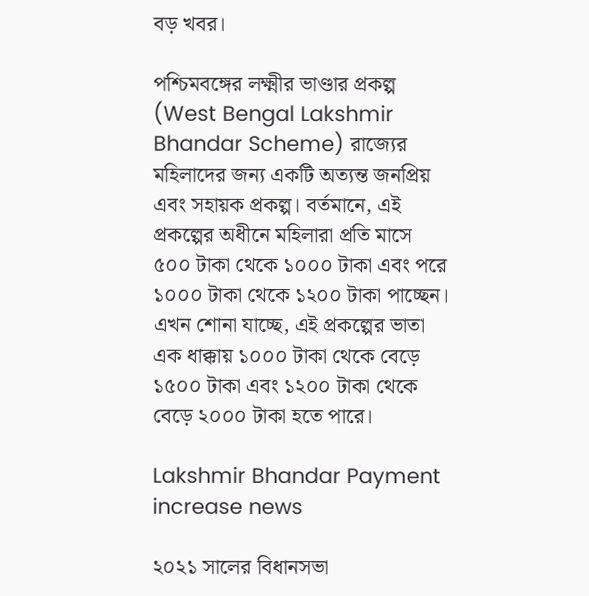বড় খবর।

পশ্চিমবঙ্গের লক্ষ্মীর ভাণ্ডার প্রকল্প (West Bengal Lakshmir Bhandar Scheme) রাজ্যের মহিলাদের জন্য একটি অত্যন্ত জনপ্রিয় এবং সহায়ক প্রকল্প। বর্তমানে, এই প্রকল্পের অধীনে মহিলারা প্রতি মাসে ৫০০ টাকা থেকে ১০০০ টাকা এবং পরে ১০০০ টাকা থেকে ১২০০ টাকা পাচ্ছেন। এখন শোনা যাচ্ছে, এই প্রকল্পের ভাতা এক ধাক্কায় ১০০০ টাকা থেকে বেড়ে ১৫০০ টাকা এবং ১২০০ টাকা থেকে বেড়ে ২০০০ টাকা হতে পারে।

Lakshmir Bhandar Payment increase news

২০২১ সালের বিধানসভা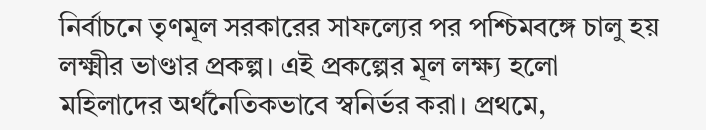নির্বাচনে তৃণমূল সরকারের সাফল্যের পর পশ্চিমবঙ্গে চালু হয় লক্ষ্মীর ভাণ্ডার প্রকল্প। এই প্রকল্পের মূল লক্ষ্য হলো মহিলাদের অর্থনৈতিকভাবে স্বনির্ভর করা। প্রথমে,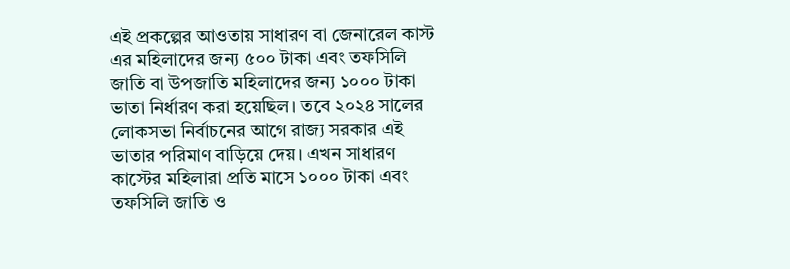এই প্রকল্পের আওতায় সাধারণ বা জেনারেল কাস্ট এর মহিলাদের জন্য ৫০০ টাকা এবং তফসিলি জাতি বা উপজাতি মহিলাদের জন্য ১০০০ টাকা ভাতা নির্ধারণ করা হয়েছিল। তবে ২০২৪ সালের লোকসভা নির্বাচনের আগে রাজ্য সরকার এই ভাতার পরিমাণ বাড়িয়ে দেয়। এখন সাধারণ কাস্টের মহিলারা প্রতি মাসে ১০০০ টাকা এবং তফসিলি জাতি ও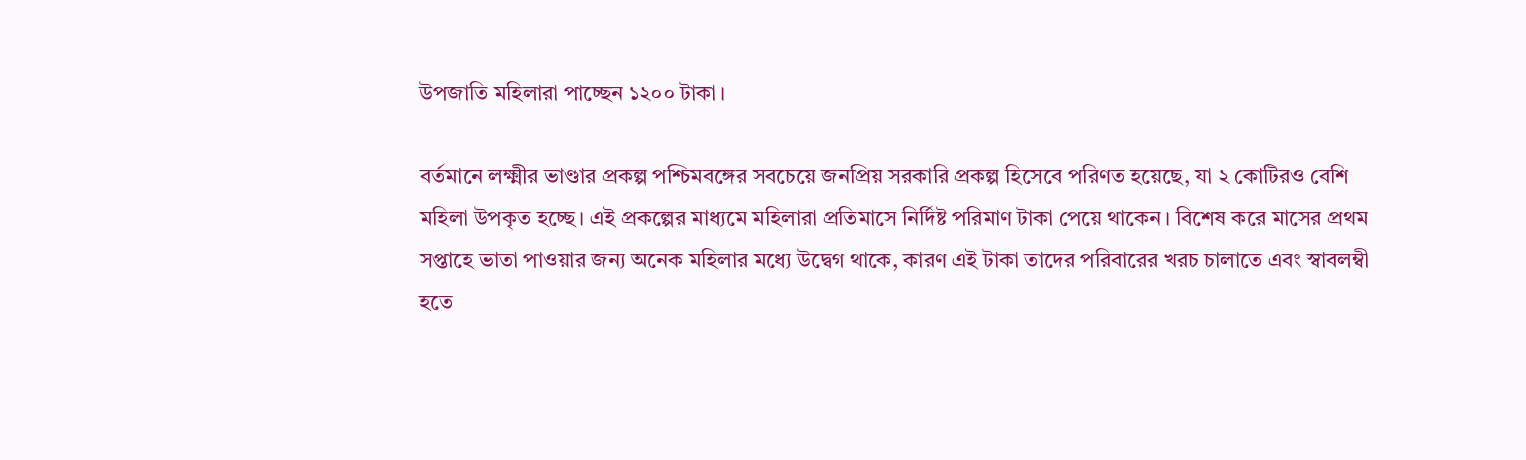উপজাতি মহিলারা পাচ্ছেন ১২০০ টাকা।

বর্তমানে লক্ষ্মীর ভাণ্ডার প্রকল্প পশ্চিমবঙ্গের সবচেয়ে জনপ্রিয় সরকারি প্রকল্প হিসেবে পরিণত হয়েছে, যা ২ কোটিরও বেশি মহিলা উপকৃত হচ্ছে। এই প্রকল্পের মাধ্যমে মহিলারা প্রতিমাসে নির্দিষ্ট পরিমাণ টাকা পেয়ে থাকেন। বিশেষ করে মাসের প্রথম সপ্তাহে ভাতা পাওয়ার জন্য অনেক মহিলার মধ্যে উদ্বেগ থাকে, কারণ এই টাকা তাদের পরিবারের খরচ চালাতে এবং স্বাবলম্বী হতে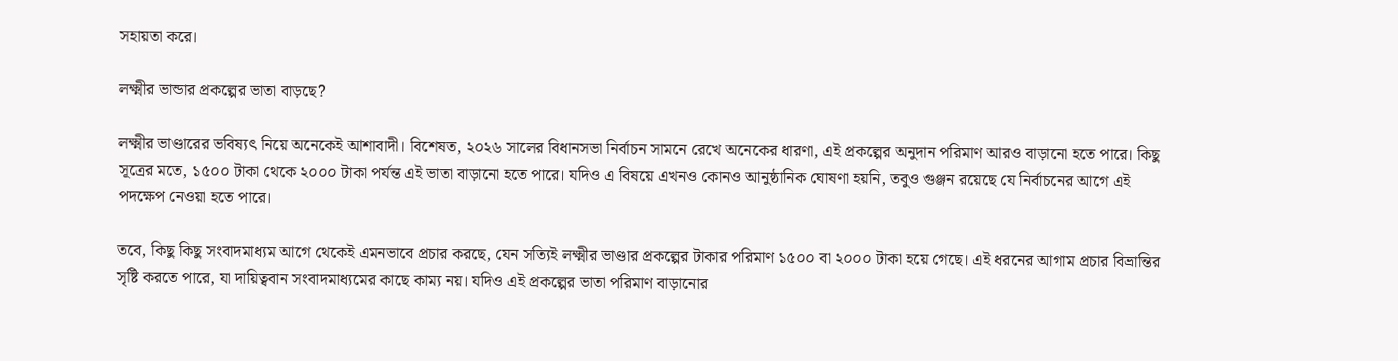সহায়তা করে।

লক্ষ্মীর ভান্ডার প্রকল্পের ভাতা বাড়ছে?

লক্ষ্মীর ভাণ্ডারের ভবিষ্যৎ নিয়ে অনেকেই আশাবাদী। বিশেষত, ২০২৬ সালের বিধানসভা নির্বাচন সামনে রেখে অনেকের ধারণা, এই প্রকল্পের অনুদান পরিমাণ আরও বাড়ানো হতে পারে। কিছু সূত্রের মতে, ১৫০০ টাকা থেকে ২০০০ টাকা পর্যন্ত এই ভাতা বাড়ানো হতে পারে। যদিও এ বিষয়ে এখনও কোনও আনুষ্ঠানিক ঘোষণা হয়নি, তবুও গুঞ্জন রয়েছে যে নির্বাচনের আগে এই পদক্ষেপ নেওয়া হতে পারে।

তবে, কিছু কিছু সংবাদমাধ্যম আগে থেকেই এমনভাবে প্রচার করছে, যেন সত্যিই লক্ষ্মীর ভাণ্ডার প্রকল্পের টাকার পরিমাণ ১৫০০ বা ২০০০ টাকা হয়ে গেছে। এই ধরনের আগাম প্রচার বিভ্রান্তির সৃষ্টি করতে পারে, যা দায়িত্ববান সংবাদমাধ্যমের কাছে কাম্য নয়। যদিও এই প্রকল্পের ভাতা পরিমাণ বাড়ানোর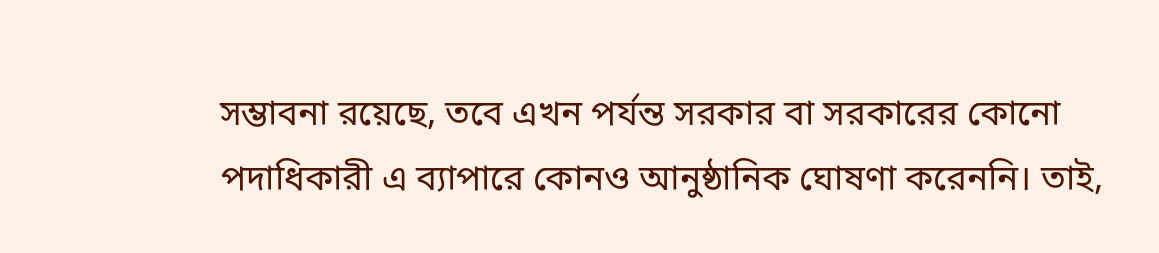সম্ভাবনা রয়েছে, তবে এখন পর্যন্ত সরকার বা সরকারের কোনো পদাধিকারী এ ব্যাপারে কোনও আনুষ্ঠানিক ঘোষণা করেননি। তাই,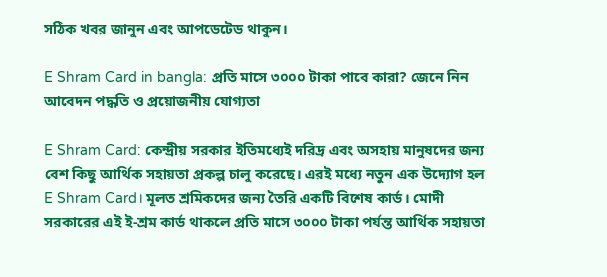সঠিক খবর জানুন এবং আপডেটেড থাকুন।

E Shram Card in bangla: প্রতি মাসে ৩০০০ টাকা পাবে কারা? জেনে নিন আবেদন পদ্ধতি ও প্রয়োজনীয় যোগ্যতা

E Shram Card: কেন্দ্রীয় সরকার ইতিমধ্যেই দরিদ্র এবং অসহায় মানুষদের জন্য বেশ কিছু আর্থিক সহায়তা প্রকল্প চালু করেছে। এরই মধ্যে নতুন এক উদ্যোগ হল E Shram Card। মূলত শ্রমিকদের জন্য তৈরি একটি বিশেষ কার্ড। মোদী সরকারের এই ই-শ্রম কার্ড থাকলে প্রতি মাসে ৩০০০ টাকা পর্যন্ত আর্থিক সহায়তা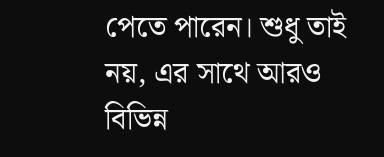পেতে পারেন। শুধু তাই নয়, এর সাথে আরও বিভিন্ন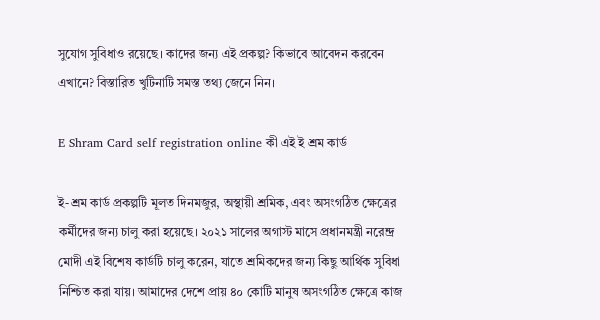সুযোগ সুবিধাও রয়েছে। কাদের জন্য এই প্রকল্প? কিভাবে আবেদন করবেন এখানে? বিস্তারিত খুটিনাটি সমস্ত তথ্য জেনে নিন।

E Shram Card self registration online কী এই ই শ্রম কার্ড

ই-শ্রম কার্ড প্রকল্পটি মূলত দিনমজুর, অস্থায়ী শ্রমিক, এবং অসংগঠিত ক্ষেত্রের কর্মীদের জন্য চালু করা হয়েছে। ২০২১ সালের অগাস্ট মাসে প্রধানমন্ত্রী নরেন্দ্র মোদী এই বিশেষ কার্ডটি চালু করেন, যাতে শ্রমিকদের জন্য কিছু আর্থিক সুবিধা নিশ্চিত করা যায়। আমাদের দেশে প্রায় ৪০ কোটি মানুষ অসংগঠিত ক্ষেত্রে কাজ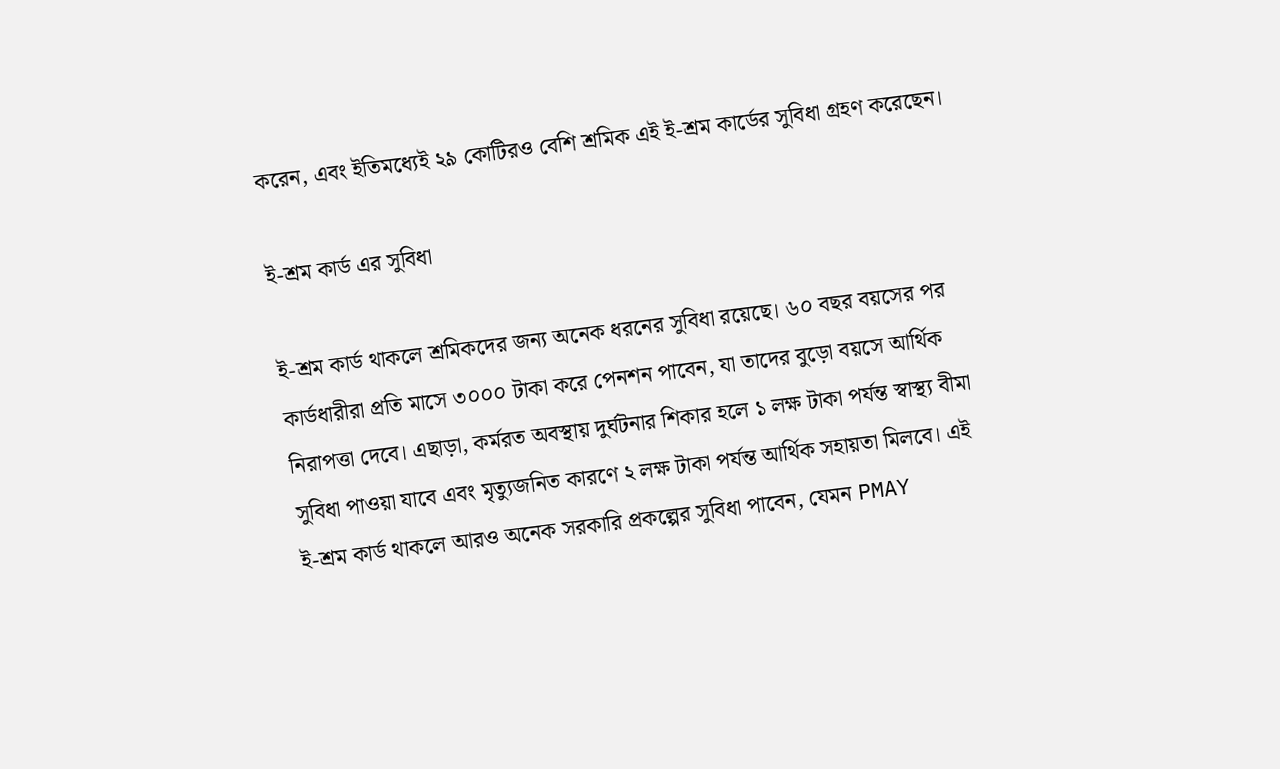করেন, এবং ইতিমধ্যেই ২৯ কোটিরও বেশি শ্রমিক এই ই-শ্রম কার্ডের সুবিধা গ্রহণ করেছেন।

ই-শ্রম কার্ড এর সুবিধা

ই-শ্রম কার্ড থাকলে শ্রমিকদের জন্য অনেক ধরনের সুবিধা রয়েছে। ৬০ বছর বয়সের পর কার্ডধারীরা প্রতি মাসে ৩০০০ টাকা করে পেনশন পাবেন, যা তাদের বুড়ো বয়সে আর্থিক নিরাপত্তা দেবে। এছাড়া, কর্মরত অবস্থায় দুর্ঘটনার শিকার হলে ১ লক্ষ টাকা পর্যন্ত স্বাস্থ্য বীমা সুবিধা পাওয়া যাবে এবং মৃত্যুজনিত কারণে ২ লক্ষ টাকা পর্যন্ত আর্থিক সহায়তা মিলবে। এই ই-শ্রম কার্ড থাকলে আরও অনেক সরকারি প্রকল্পের সুবিধা পাবেন, যেমন PMAY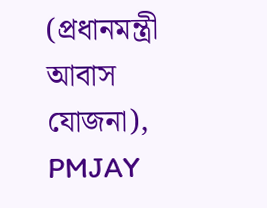(প্রধানমন্ত্রী আবাস যোজনা), PMJAY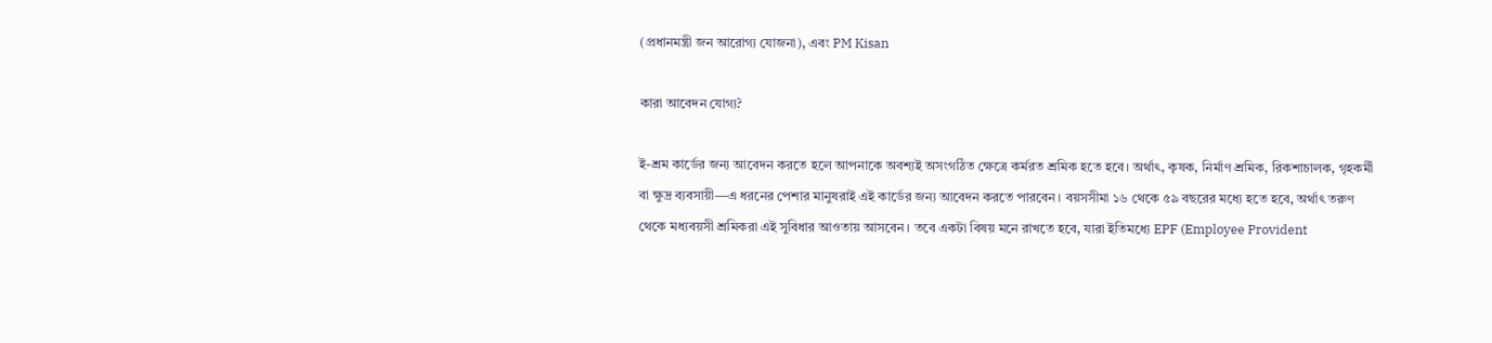(প্রধানমন্ত্রী জন আরোগ্য যোজনা), এবং PM Kisan

কারা আবেদন যোগ্য?

ই-শ্রম কার্ডের জন্য আবেদন করতে হলে আপনাকে অবশ্যই অসংগঠিত ক্ষেত্রে কর্মরত শ্রমিক হতে হবে। অর্থাৎ, কৃষক, নির্মাণ শ্রমিক, রিকশাচালক, গৃহকর্মী বা ক্ষুদ্র ব্যবসায়ী—এ ধরনের পেশার মানুষরাই এই কার্ডের জন্য আবেদন করতে পারবেন। বয়সসীমা ১৬ থেকে ৫৯ বছরের মধ্যে হতে হবে, অর্থাৎ তরুণ থেকে মধ্যবয়সী শ্রমিকরা এই সুবিধার আওতায় আসবেন। তবে একটা বিষয় মনে রাখতে হবে, যারা ইতিমধ্যে EPF (Employee Provident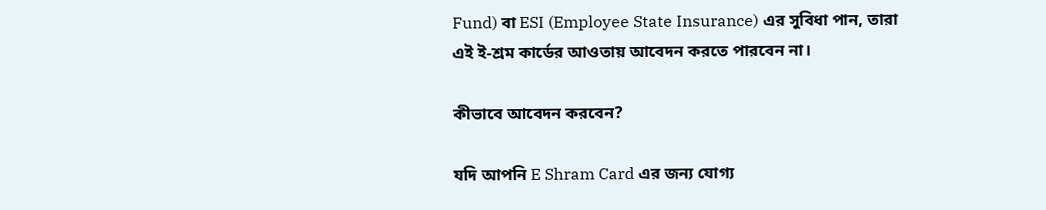Fund) বা ESI (Employee State Insurance) এর সুবিধা পান, তারা এই ই-শ্রম কার্ডের আওতায় আবেদন করতে পারবেন না।

কীভাবে আবেদন করবেন?

যদি আপনি E Shram Card এর জন্য যোগ্য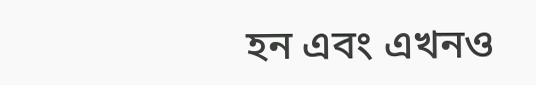হন এবং এখনও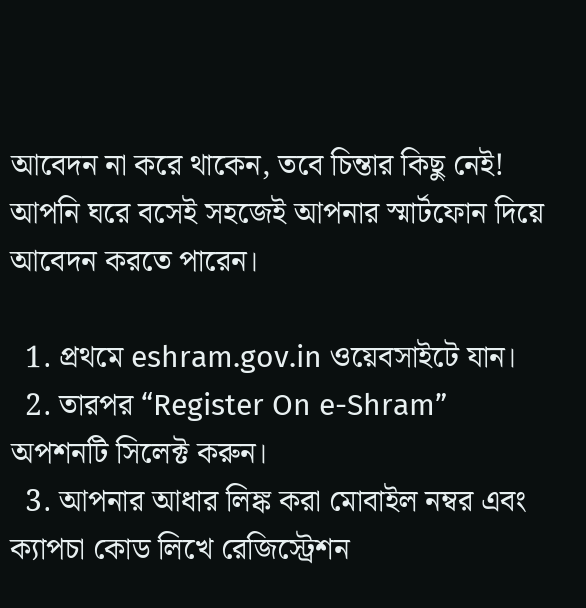আবেদন না করে থাকেন, তবে চিন্তার কিছু নেই! আপনি ঘরে বসেই সহজেই আপনার স্মার্টফোন দিয়ে আবেদন করতে পারেন।

  1. প্রথমে eshram.gov.in ওয়েবসাইটে যান।
  2. তারপর “Register On e-Shram” অপশনটি সিলেক্ট করুন।
  3. আপনার আধার লিঙ্ক করা মোবাইল নম্বর এবং ক্যাপচা কোড লিখে রেজিস্ট্রেশন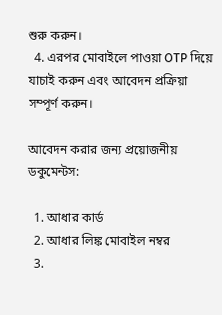শুরু করুন।
  4. এরপর মোবাইলে পাওয়া OTP দিয়ে যাচাই করুন এবং আবেদন প্রক্রিয়া সম্পূর্ণ করুন।

আবেদন করার জন্য প্রয়োজনীয় ডকুমেন্টস:

  1. আধার কার্ড
  2. আধার লিঙ্ক মোবাইল নম্বর
  3.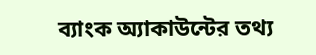ব্যাংক অ্যাকাউন্টের তথ্য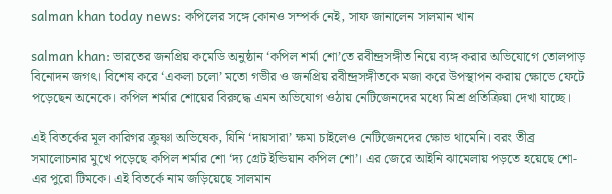salman khan today news: কপিলের সঙ্গে কোনও সম্পর্ক নেই, সাফ জানালেন সালমান খান

salman khan: ভারতের জনপ্রিয় কমেডি অনুষ্ঠান ‘কপিল শর্মা শো’তে রবীন্দ্রসঙ্গীত নিয়ে ব্যঙ্গ করার অভিযোগে তোলপাড় বিনোদন জগৎ। বিশেষ করে ‘একলা চলো’ মতো গভীর ও জনপ্রিয় রবীন্দ্রসঙ্গীতকে মজা করে উপস্থাপন করায় ক্ষোভে ফেটে পড়েছেন অনেকে। কপিল শর্মার শোয়ের বিরুদ্ধে এমন অভিযোগ ওঠায় নেটিজেনদের মধ্যে মিশ্র প্রতিক্রিয়া দেখা যাচ্ছে।

এই বিতর্কের মূল কারিগর ক্রুষ্ণা অভিষেক, যিনি ‘দায়সারা’ ক্ষমা চাইলেও নেটিজেনদের ক্ষোভ থামেনি। বরং তীব্র সমালোচনার মুখে পড়েছে কপিল শর্মার শো ‘দ্য গ্রেট ইন্ডিয়ান কপিল শো’। এর জেরে আইনি ঝামেলায় পড়তে হয়েছে শো-এর পুরো টিমকে। এই বিতর্কে নাম জড়িয়েছে সালমান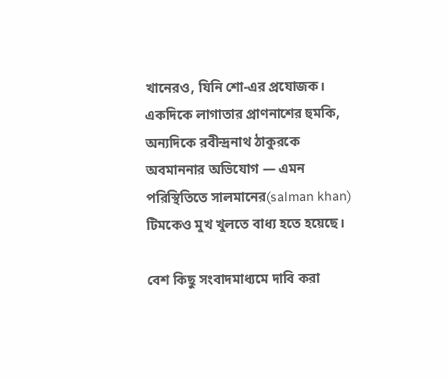খানেরও, যিনি শো-এর প্রযোজক। একদিকে লাগাতার প্রাণনাশের হুমকি, অন্যদিকে রবীন্দ্রনাথ ঠাকুরকে অবমাননার অভিযোগ — এমন পরিস্থিতিতে সালমানের(salman khan) টিমকেও মুখ খুলতে বাধ্য হতে হয়েছে।

বেশ কিছু সংবাদমাধ্যমে দাবি করা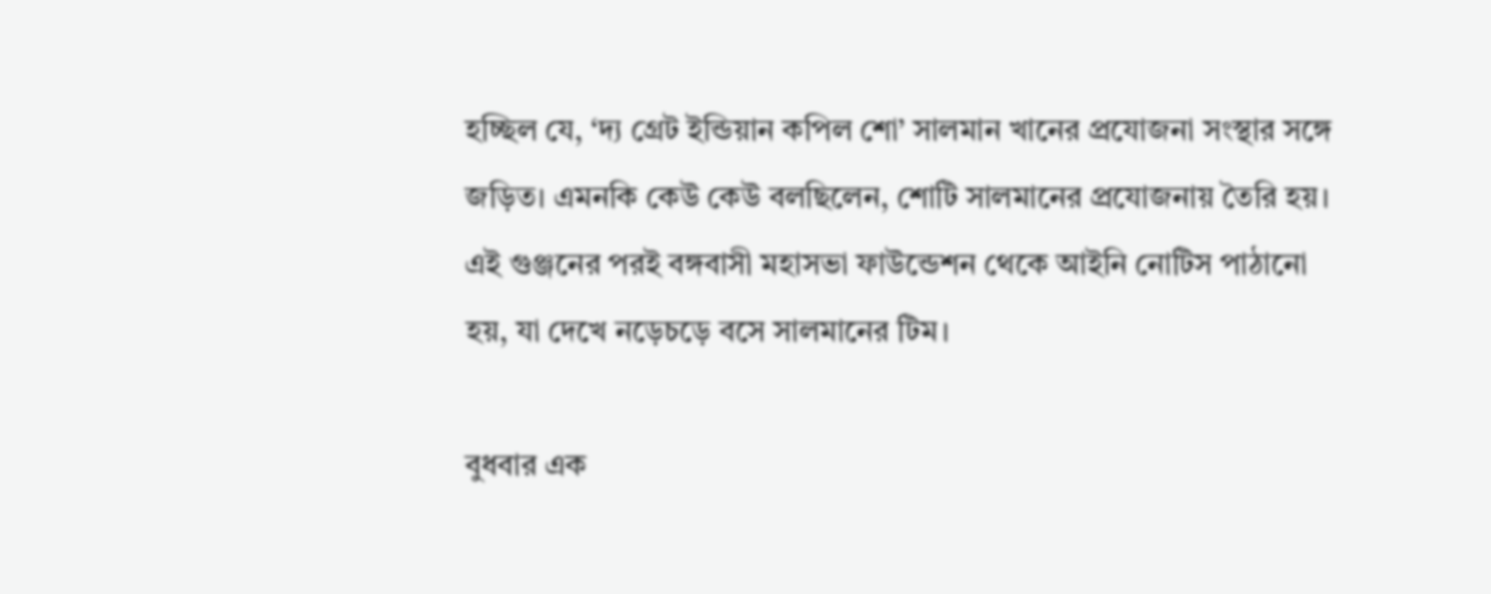হচ্ছিল যে, ‘দ্য গ্রেট ইন্ডিয়ান কপিল শো’ সালমান খানের প্রযোজনা সংস্থার সঙ্গে জড়িত। এমনকি কেউ কেউ বলছিলেন, শোটি সালমানের প্রযোজনায় তৈরি হয়। এই গুঞ্জনের পরই বঙ্গবাসী মহাসভা ফাউন্ডেশন থেকে আইনি নোটিস পাঠানো হয়, যা দেখে নড়েচড়ে বসে সালমানের টিম।

বুধবার এক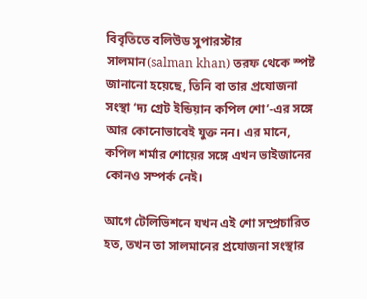বিবৃতিতে বলিউড সুপারস্টার সালমান(salman khan) তরফ থেকে স্পষ্ট জানানো হয়েছে, তিনি বা তার প্রযোজনা সংস্থা ‘দ্য গ্রেট ইন্ডিয়ান কপিল শো’-এর সঙ্গে আর কোনোভাবেই যুক্ত নন। এর মানে, কপিল শর্মার শোয়ের সঙ্গে এখন ভাইজানের কোনও সম্পর্ক নেই।

আগে টেলিভিশনে যখন এই শো সম্প্রচারিত হত, তখন তা সালমানের প্রযোজনা সংস্থার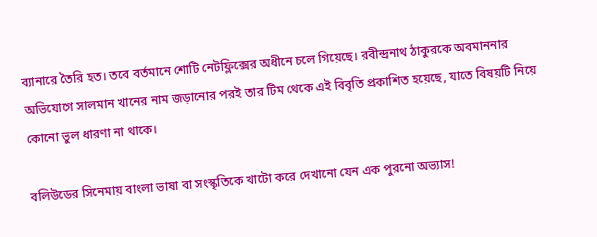ব্যানারে তৈরি হত। তবে বর্তমানে শোটি নেটফ্লিক্সের অধীনে চলে গিয়েছে। রবীন্দ্রনাথ ঠাকুরকে অবমাননার অভিযোগে সালমান খানের নাম জড়ানোর পরই তার টিম থেকে এই বিবৃতি প্রকাশিত হয়েছে, যাতে বিষয়টি নিয়ে কোনো ভুল ধারণা না থাকে।

বলিউডের সিনেমায় বাংলা ভাষা বা সংস্কৃতিকে খাটো করে দেখানো যেন এক পুরনো অভ্যাস!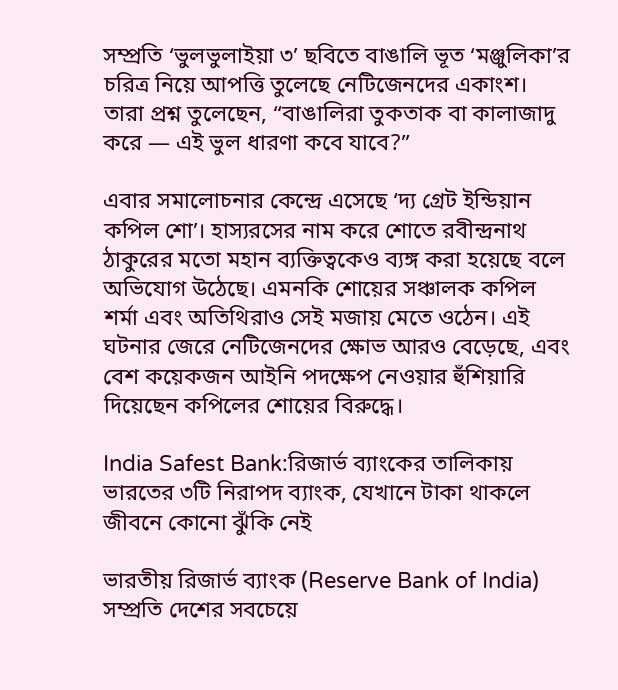সম্প্রতি ‘ভুলভুলাইয়া ৩’ ছবিতে বাঙালি ভূত ‘মঞ্জুলিকা’র চরিত্র নিয়ে আপত্তি তুলেছে নেটিজেনদের একাংশ। তারা প্রশ্ন তুলেছেন, “বাঙালিরা তুকতাক বা কালাজাদু করে — এই ভুল ধারণা কবে যাবে?”

এবার সমালোচনার কেন্দ্রে এসেছে ‘দ্য গ্রেট ইন্ডিয়ান কপিল শো’। হাস্যরসের নাম করে শোতে রবীন্দ্রনাথ ঠাকুরের মতো মহান ব্যক্তিত্বকেও ব্যঙ্গ করা হয়েছে বলে অভিযোগ উঠেছে। এমনকি শোয়ের সঞ্চালক কপিল শর্মা এবং অতিথিরাও সেই মজায় মেতে ওঠেন। এই ঘটনার জেরে নেটিজেনদের ক্ষোভ আরও বেড়েছে, এবং বেশ কয়েকজন আইনি পদক্ষেপ নেওয়ার হুঁশিয়ারি দিয়েছেন কপিলের শোয়ের বিরুদ্ধে।

India Safest Bank:রিজার্ভ ব্যাংকের তালিকায় ভারতের ৩টি নিরাপদ ব্যাংক, যেখানে টাকা থাকলে জীবনে কোনো ঝুঁকি নেই

ভারতীয় রিজার্ভ ব্যাংক (Reserve Bank of India) সম্প্রতি দেশের সবচেয়ে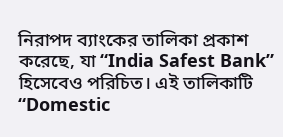নিরাপদ ব্যাংকের তালিকা প্রকাশ করেছে, যা “India Safest Bank” হিসেবেও পরিচিত। এই তালিকাটি “Domestic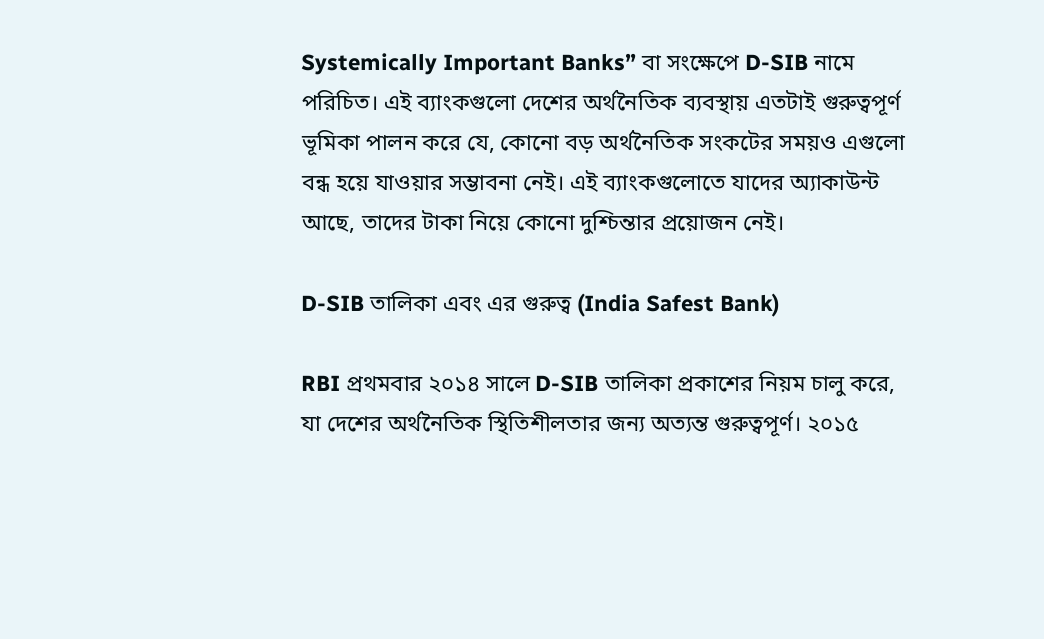Systemically Important Banks” বা সংক্ষেপে D-SIB নামে পরিচিত। এই ব্যাংকগুলো দেশের অর্থনৈতিক ব্যবস্থায় এতটাই গুরুত্বপূর্ণ ভূমিকা পালন করে যে, কোনো বড় অর্থনৈতিক সংকটের সময়ও এগুলো বন্ধ হয়ে যাওয়ার সম্ভাবনা নেই। এই ব্যাংকগুলোতে যাদের অ্যাকাউন্ট আছে, তাদের টাকা নিয়ে কোনো দুশ্চিন্তার প্রয়োজন নেই।

D-SIB তালিকা এবং এর গুরুত্ব (India Safest Bank)

RBI প্রথমবার ২০১৪ সালে D-SIB তালিকা প্রকাশের নিয়ম চালু করে, যা দেশের অর্থনৈতিক স্থিতিশীলতার জন্য অত্যন্ত গুরুত্বপূর্ণ। ২০১৫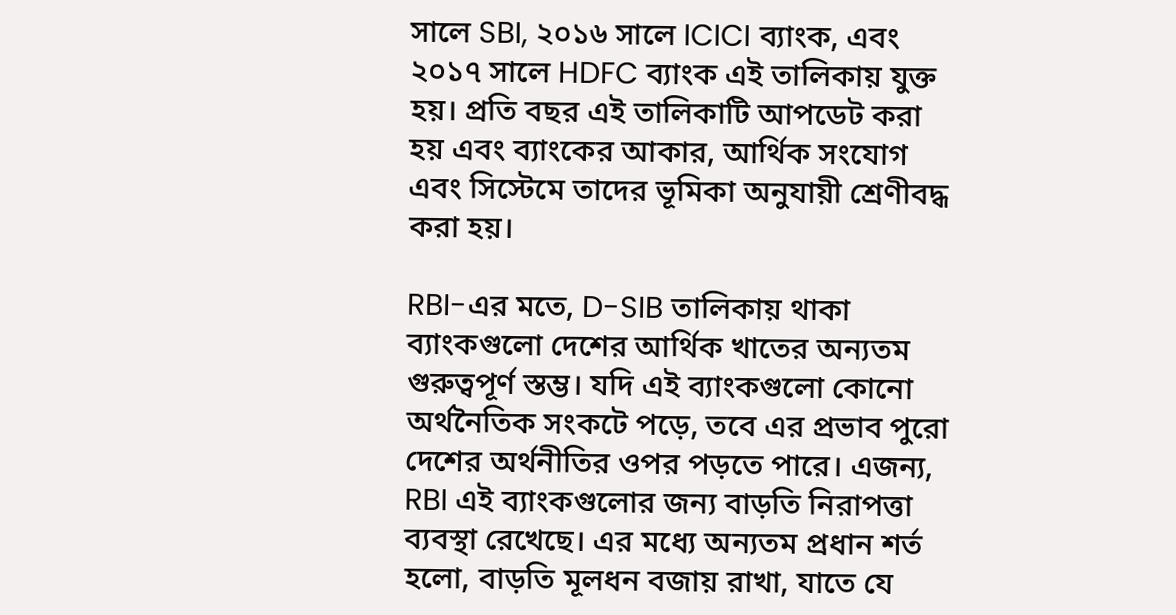সালে SBI, ২০১৬ সালে ICICI ব্যাংক, এবং ২০১৭ সালে HDFC ব্যাংক এই তালিকায় যুক্ত হয়। প্রতি বছর এই তালিকাটি আপডেট করা হয় এবং ব্যাংকের আকার, আর্থিক সংযোগ এবং সিস্টেমে তাদের ভূমিকা অনুযায়ী শ্রেণীবদ্ধ করা হয়।

RBI-এর মতে, D-SIB তালিকায় থাকা ব্যাংকগুলো দেশের আর্থিক খাতের অন্যতম গুরুত্বপূর্ণ স্তম্ভ। যদি এই ব্যাংকগুলো কোনো অর্থনৈতিক সংকটে পড়ে, তবে এর প্রভাব পুরো দেশের অর্থনীতির ওপর পড়তে পারে। এজন্য, RBI এই ব্যাংকগুলোর জন্য বাড়তি নিরাপত্তা ব্যবস্থা রেখেছে। এর মধ্যে অন্যতম প্রধান শর্ত হলো, বাড়তি মূলধন বজায় রাখা, যাতে যে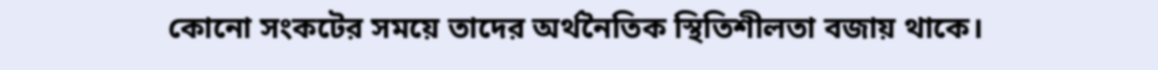কোনো সংকটের সময়ে তাদের অর্থনৈতিক স্থিতিশীলতা বজায় থাকে।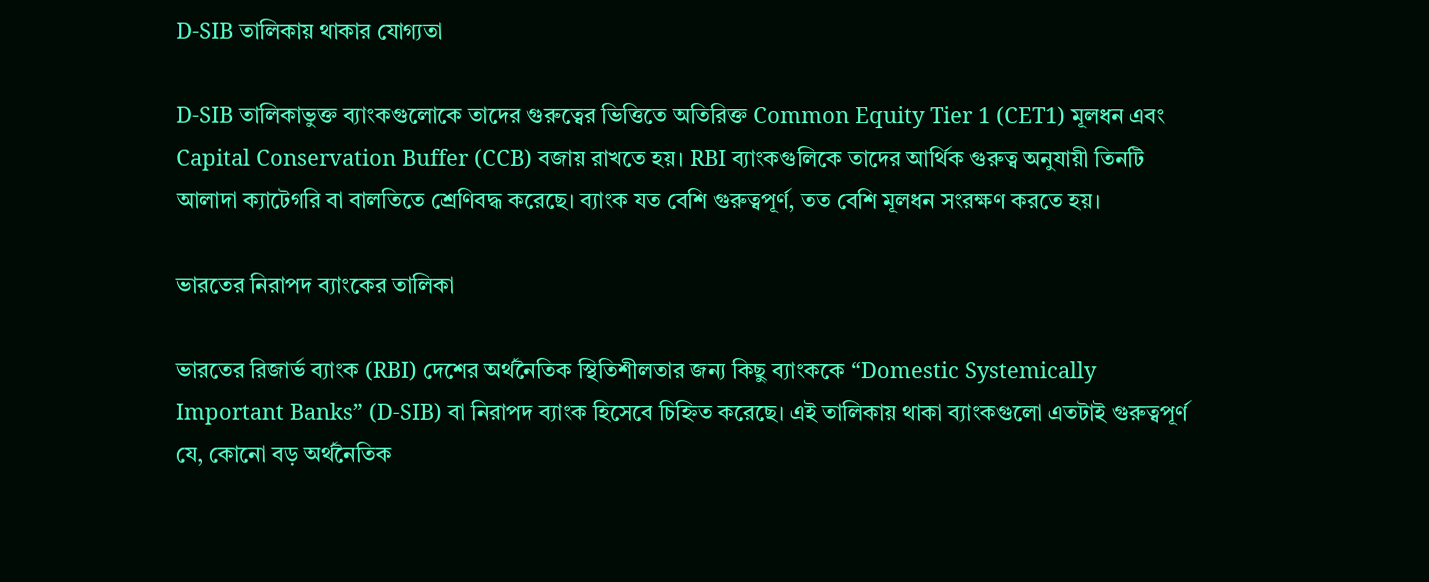D-SIB তালিকায় থাকার যোগ্যতা

D-SIB তালিকাভুক্ত ব্যাংকগুলোকে তাদের গুরুত্বের ভিত্তিতে অতিরিক্ত Common Equity Tier 1 (CET1) মূলধন এবং Capital Conservation Buffer (CCB) বজায় রাখতে হয়। RBI ব্যাংকগুলিকে তাদের আর্থিক গুরুত্ব অনুযায়ী তিনটি আলাদা ক্যাটেগরি বা বালতিতে শ্রেণিবদ্ধ করেছে। ব্যাংক যত বেশি গুরুত্বপূর্ণ, তত বেশি মূলধন সংরক্ষণ করতে হয়।

ভারতের নিরাপদ ব্যাংকের তালিকা

ভারতের রিজার্ভ ব্যাংক (RBI) দেশের অর্থনৈতিক স্থিতিশীলতার জন্য কিছু ব্যাংককে “Domestic Systemically Important Banks” (D-SIB) বা নিরাপদ ব্যাংক হিসেবে চিহ্নিত করেছে। এই তালিকায় থাকা ব্যাংকগুলো এতটাই গুরুত্বপূর্ণ যে, কোনো বড় অর্থনৈতিক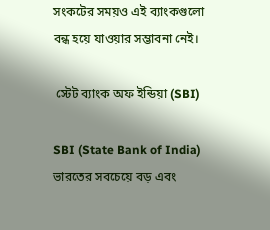সংকটের সময়ও এই ব্যাংকগুলো বন্ধ হয়ে যাওয়ার সম্ভাবনা নেই।

 স্টেট ব্যাংক অফ ইন্ডিয়া (SBI)

SBI (State Bank of India) ভারতের সবচেয়ে বড় এবং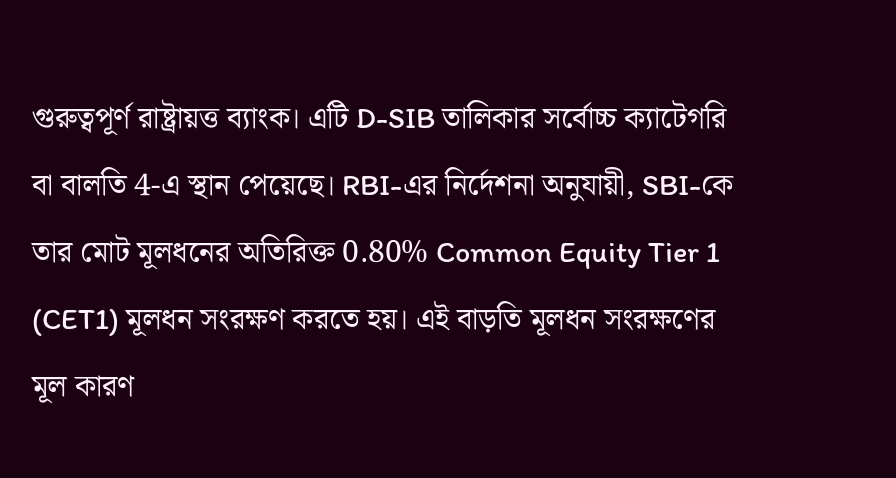গুরুত্বপূর্ণ রাষ্ট্রায়ত্ত ব্যাংক। এটি D-SIB তালিকার সর্বোচ্চ ক্যাটেগরি বা বালতি 4-এ স্থান পেয়েছে। RBI-এর নির্দেশনা অনুযায়ী, SBI-কে তার মোট মূলধনের অতিরিক্ত 0.80% Common Equity Tier 1 (CET1) মূলধন সংরক্ষণ করতে হয়। এই বাড়তি মূলধন সংরক্ষণের মূল কারণ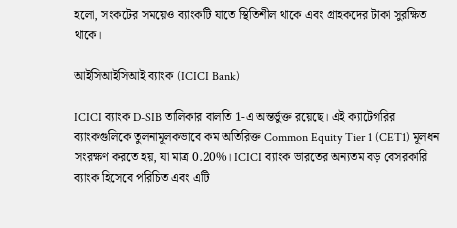হলো, সংকটের সময়েও ব্যাংকটি যাতে স্থিতিশীল থাকে এবং গ্রাহকদের টাকা সুরক্ষিত থাকে।

আইসিআইসিআই ব্যাংক (ICICI Bank)

ICICI ব্যাংক D-SIB তালিকার বালতি 1-এ অন্তর্ভুক্ত রয়েছে। এই ক্যাটেগরির ব্যাংকগুলিকে তুলনামূলকভাবে কম অতিরিক্ত Common Equity Tier 1 (CET1) মূলধন সংরক্ষণ করতে হয়, যা মাত্র 0.20%। ICICI ব্যাংক ভারতের অন্যতম বড় বেসরকারি ব্যাংক হিসেবে পরিচিত এবং এটি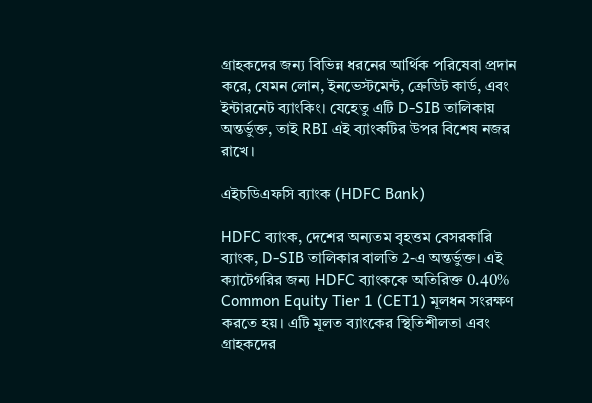গ্রাহকদের জন্য বিভিন্ন ধরনের আর্থিক পরিষেবা প্রদান করে, যেমন লোন, ইনভেস্টমেন্ট, ক্রেডিট কার্ড, এবং ইন্টারনেট ব্যাংকিং। যেহেতু এটি D-SIB তালিকায় অন্তর্ভুক্ত, তাই RBI এই ব্যাংকটির উপর বিশেষ নজর রাখে।

এইচডিএফসি ব্যাংক (HDFC Bank)

HDFC ব্যাংক, দেশের অন্যতম বৃহত্তম বেসরকারি ব্যাংক, D-SIB তালিকার বালতি 2-এ অন্তর্ভুক্ত। এই ক্যাটেগরির জন্য HDFC ব্যাংককে অতিরিক্ত 0.40% Common Equity Tier 1 (CET1) মূলধন সংরক্ষণ করতে হয়। এটি মূলত ব্যাংকের স্থিতিশীলতা এবং গ্রাহকদের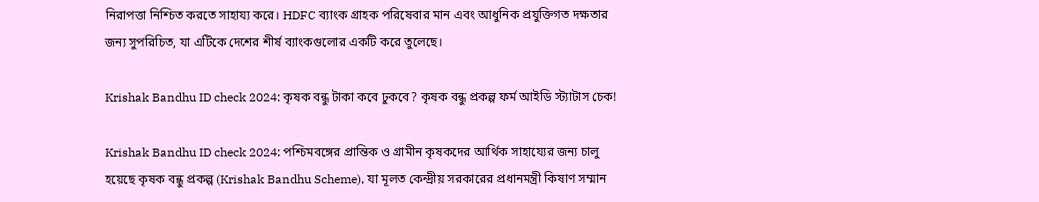নিরাপত্তা নিশ্চিত করতে সাহায্য করে। HDFC ব্যাংক গ্রাহক পরিষেবার মান এবং আধুনিক প্রযুক্তিগত দক্ষতার জন্য সুপরিচিত, যা এটিকে দেশের শীর্ষ ব্যাংকগুলোর একটি করে তুলেছে।

Krishak Bandhu ID check 2024: কৃষক বন্ধু টাকা কবে ঢুকবে? কৃষক বন্ধু প্রকল্প ফর্ম আইডি স্ট্যাটাস চেক!

Krishak Bandhu ID check 2024: পশ্চিমবঙ্গের প্রান্তিক ও গ্রামীন কৃষকদের আর্থিক সাহায্যের জন্য চালু হয়েছে কৃষক বন্ধু প্রকল্প (Krishak Bandhu Scheme), যা মূলত কেন্দ্রীয় সরকারের প্রধানমন্ত্রী কিষাণ সম্মান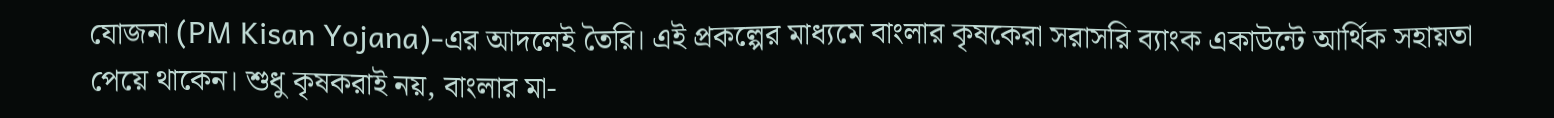যোজনা (PM Kisan Yojana)-এর আদলেই তৈরি। এই প্রকল্পের মাধ্যমে বাংলার কৃষকেরা সরাসরি ব্যাংক একাউন্টে আর্থিক সহায়তা পেয়ে থাকেন। শুধু কৃষকরাই নয়, বাংলার মা-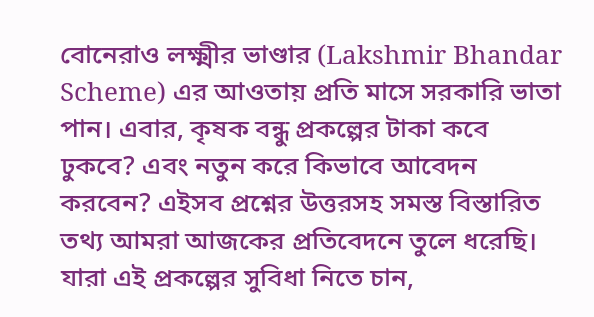বোনেরাও লক্ষ্মীর ভাণ্ডার (Lakshmir Bhandar Scheme) এর আওতায় প্রতি মাসে সরকারি ভাতা পান। এবার, কৃষক বন্ধু প্রকল্পের টাকা কবে ঢুকবে? এবং নতুন করে কিভাবে আবেদন করবেন? এইসব প্রশ্নের উত্তরসহ সমস্ত বিস্তারিত তথ্য আমরা আজকের প্রতিবেদনে তুলে ধরেছি। যারা এই প্রকল্পের সুবিধা নিতে চান,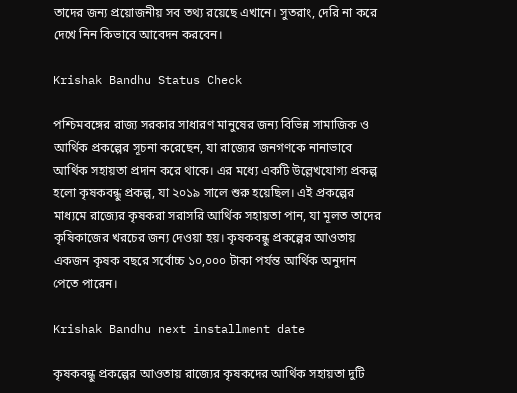তাদের জন্য প্রয়োজনীয় সব তথ্য রয়েছে এখানে। সুতরাং, দেরি না করে দেখে নিন কিভাবে আবেদন করবেন।

Krishak Bandhu Status Check

পশ্চিমবঙ্গের রাজ্য সরকার সাধারণ মানুষের জন্য বিভিন্ন সামাজিক ও আর্থিক প্রকল্পের সূচনা করেছেন, যা রাজ্যের জনগণকে নানাভাবে আর্থিক সহায়তা প্রদান করে থাকে। এর মধ্যে একটি উল্লেখযোগ্য প্রকল্প হলো কৃষকবন্ধু প্রকল্প, যা ২০১৯ সালে শুরু হয়েছিল। এই প্রকল্পের মাধ্যমে রাজ্যের কৃষকরা সরাসরি আর্থিক সহায়তা পান, যা মূলত তাদের কৃষিকাজের খরচের জন্য দেওয়া হয়। কৃষকবন্ধু প্রকল্পের আওতায় একজন কৃষক বছরে সর্বোচ্চ ১০,০০০ টাকা পর্যন্ত আর্থিক অনুদান পেতে পারেন।

Krishak Bandhu next installment date

কৃষকবন্ধু প্রকল্পের আওতায় রাজ্যের কৃষকদের আর্থিক সহায়তা দুটি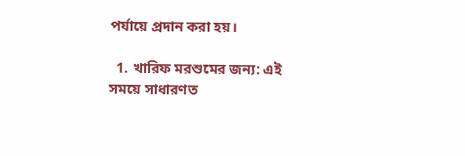পর্যায়ে প্রদান করা হয়।

  1. খারিফ মরশুমের জন্য: এই সময়ে সাধারণত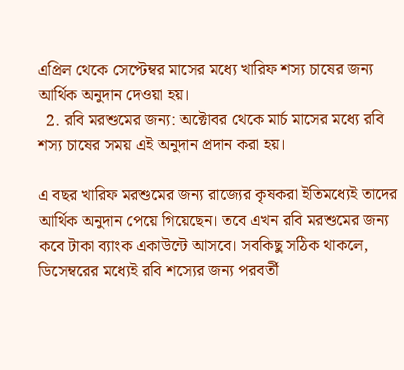এপ্রিল থেকে সেপ্টেম্বর মাসের মধ্যে খারিফ শস্য চাষের জন্য আর্থিক অনুদান দেওয়া হয়।
  2. রবি মরশুমের জন্য: অক্টোবর থেকে মার্চ মাসের মধ্যে রবি শস্য চাষের সময় এই অনুদান প্রদান করা হয়।

এ বছর খারিফ মরশুমের জন্য রাজ্যের কৃষকরা ইতিমধ্যেই তাদের আর্থিক অনুদান পেয়ে গিয়েছেন। তবে এখন রবি মরশুমের জন্য কবে টাকা ব্যাংক একাউন্টে আসবে। সবকিছু সঠিক থাকলে, ডিসেম্বরের মধ্যেই রবি শস্যের জন্য পরবর্তী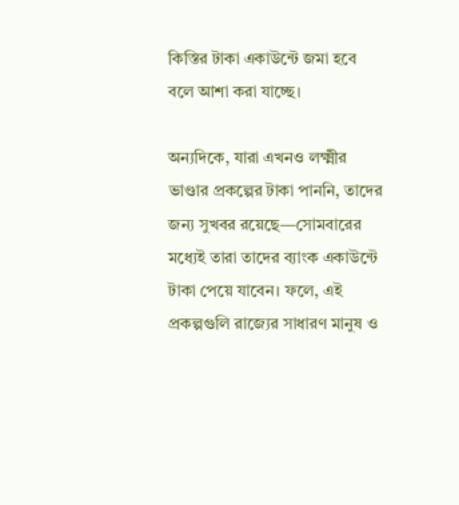কিস্তির টাকা একাউন্টে জমা হবে বলে আশা করা যাচ্ছে।

অন্যদিকে, যারা এখনও লক্ষ্মীর ভাণ্ডার প্রকল্পের টাকা পাননি, তাদের জন্য সুখবর রয়েছে—সোমবারের মধ্যেই তারা তাদের ব্যাংক একাউন্টে টাকা পেয়ে যাবেন। ফলে, এই প্রকল্পগুলি রাজ্যের সাধারণ মানুষ ও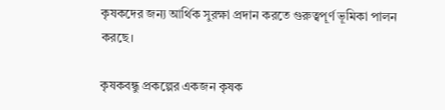কৃষকদের জন্য আর্থিক সুরক্ষা প্রদান করতে গুরুত্বপূর্ণ ভূমিকা পালন করছে।

কৃষকবন্ধু প্রকল্পের একজন কৃষক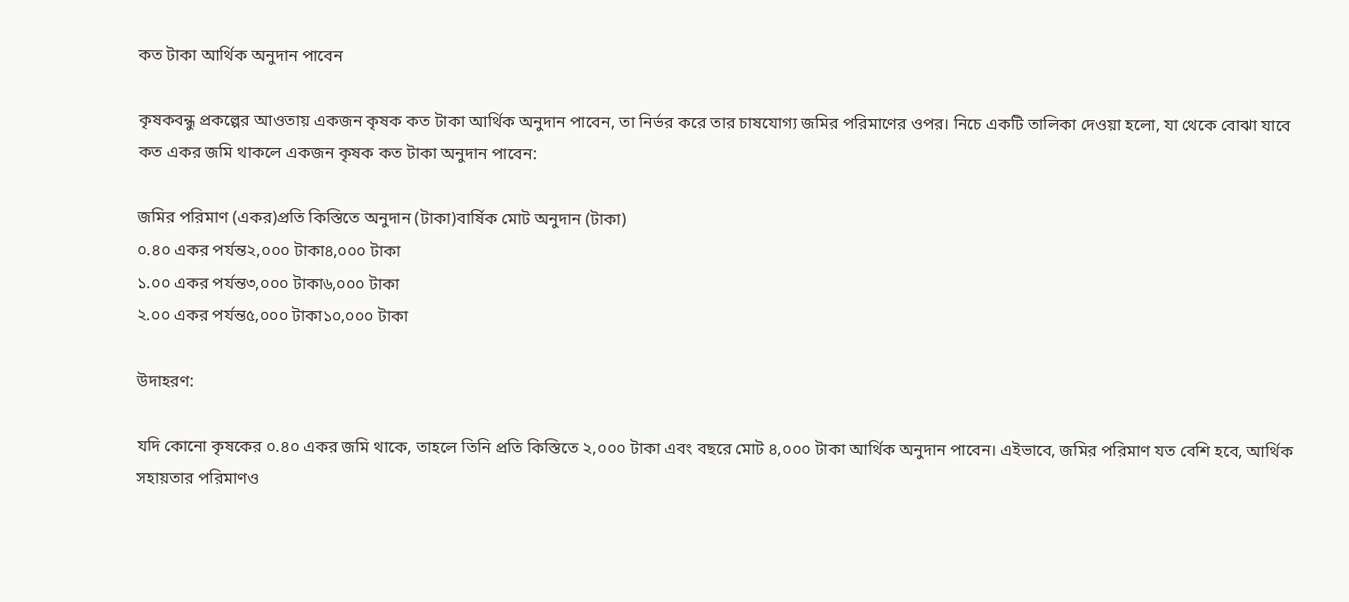কত টাকা আর্থিক অনুদান পাবেন

কৃষকবন্ধু প্রকল্পের আওতায় একজন কৃষক কত টাকা আর্থিক অনুদান পাবেন, তা নির্ভর করে তার চাষযোগ্য জমির পরিমাণের ওপর। নিচে একটি তালিকা দেওয়া হলো, যা থেকে বোঝা যাবে কত একর জমি থাকলে একজন কৃষক কত টাকা অনুদান পাবেন:

জমির পরিমাণ (একর)প্রতি কিস্তিতে অনুদান (টাকা)বার্ষিক মোট অনুদান (টাকা)
০.৪০ একর পর্যন্ত২,০০০ টাকা৪,০০০ টাকা
১.০০ একর পর্যন্ত৩,০০০ টাকা৬,০০০ টাকা
২.০০ একর পর্যন্ত৫,০০০ টাকা১০,০০০ টাকা

উদাহরণ:

যদি কোনো কৃষকের ০.৪০ একর জমি থাকে, তাহলে তিনি প্রতি কিস্তিতে ২,০০০ টাকা এবং বছরে মোট ৪,০০০ টাকা আর্থিক অনুদান পাবেন। এইভাবে, জমির পরিমাণ যত বেশি হবে, আর্থিক সহায়তার পরিমাণও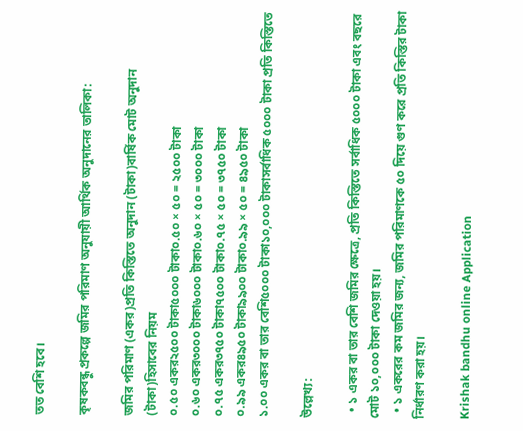তত বেশি হবে।

কৃষকবন্ধু প্রকল্পে জমির পরিমাণ অনুযায়ী আর্থিক অনুদানের তালিকা:

জমির পরিমাণ (একর)প্রতি কিস্তিতে অনুদান (টাকা)বার্ষিক মোট অনুদান (টাকা)হিসাবের নিয়ম
০.৫০ একর২৫০০ টাকা৫০০০ টাকা০.৫০ × ৫০ = ২৫০০ টাকা
০.৬০ একর৩০০০ টাকা৬০০০ টাকা০.৬০ × ৫০ = ৩০০০ টাকা
০.৭৫ একর৩৭৫০ টাকা৭৫০০ টাকা০.৭৫ × ৫০ = ৩৭৫০ টাকা
০.৯৯ একর৪৯৫০ টাকা৯৯০০ টাকা০.৯৯ × ৫০ = ৪৯৫০ টাকা
১.০০ একর বা তার বেশি৫০০০ টাকা১০,০০০ টাকাসর্বাধিক ৫০০০ টাকা প্রতি কিস্তিতে

উল্লেখ্য:

  • ১ একর বা তার বেশি জমির ক্ষেত্রে, প্রতি কিস্তিতে সর্বাধিক ৫০০০ টাকা এবং বছরে মোট ১০,০০০ টাকা দেওয়া হয়।
  • ১ একরের কম জমির জন্য, জমির পরিমাণকে ৫০ দিয়ে গুণ করে প্রতি কিস্তির টাকা নির্ধারণ করা হয়।

Krishak bandhu online Application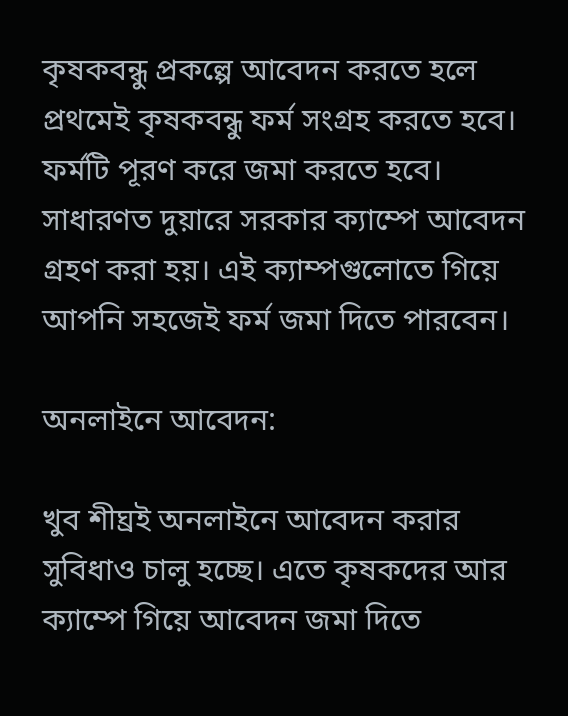কৃষকবন্ধু প্রকল্পে আবেদন করতে হলে প্রথমেই কৃষকবন্ধু ফর্ম সংগ্রহ করতে হবে। ফর্মটি পূরণ করে জমা করতে হবে। সাধারণত দুয়ারে সরকার ক্যাম্পে আবেদন গ্রহণ করা হয়। এই ক্যাম্পগুলোতে গিয়ে আপনি সহজেই ফর্ম জমা দিতে পারবেন।

অনলাইনে আবেদন:

খুব শীঘ্রই অনলাইনে আবেদন করার সুবিধাও চালু হচ্ছে। এতে কৃষকদের আর ক্যাম্পে গিয়ে আবেদন জমা দিতে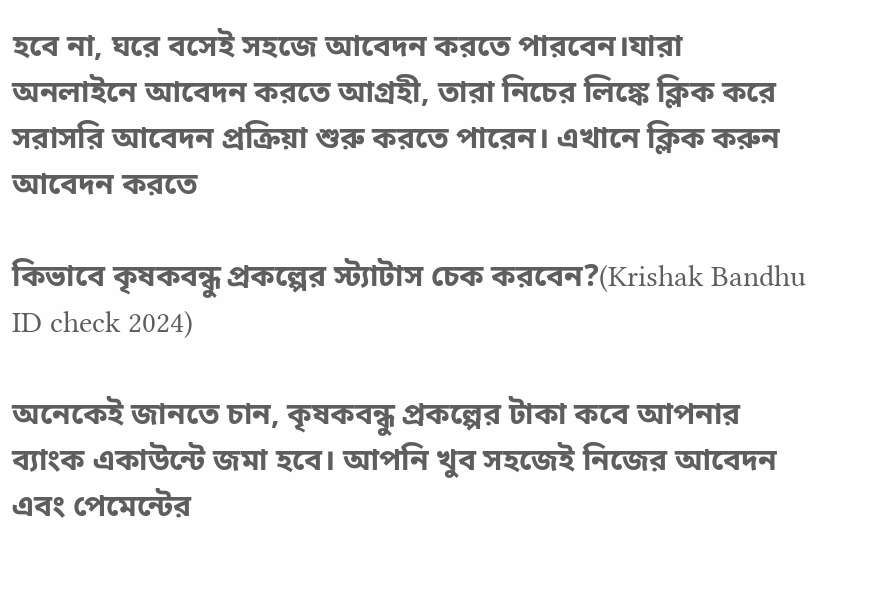হবে না, ঘরে বসেই সহজে আবেদন করতে পারবেন।যারা অনলাইনে আবেদন করতে আগ্রহী, তারা নিচের লিঙ্কে ক্লিক করে সরাসরি আবেদন প্রক্রিয়া শুরু করতে পারেন। এখানে ক্লিক করুন আবেদন করতে

কিভাবে কৃষকবন্ধু প্রকল্পের স্ট্যাটাস চেক করবেন?(Krishak Bandhu ID check 2024)

অনেকেই জানতে চান, কৃষকবন্ধু প্রকল্পের টাকা কবে আপনার ব্যাংক একাউন্টে জমা হবে। আপনি খুব সহজেই নিজের আবেদন এবং পেমেন্টের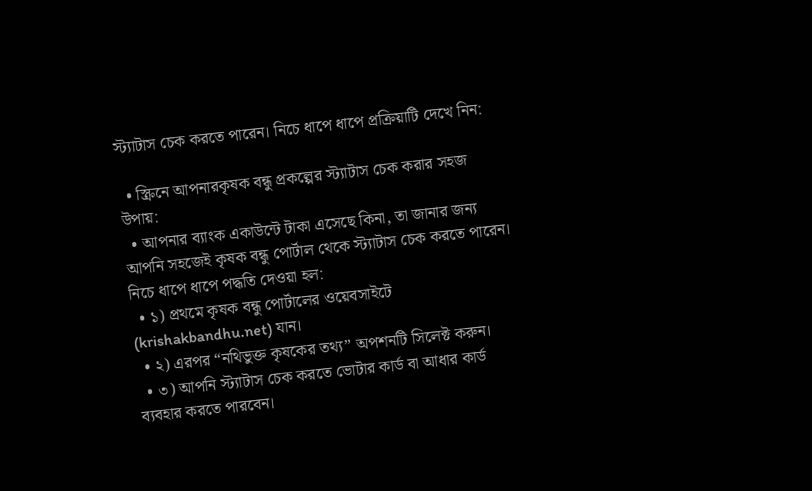স্ট্যাটাস চেক করতে পারেন। নিচে ধাপে ধাপে প্রক্রিয়াটি দেখে নিন:

  • স্ক্রিনে আপনারকৃষক বন্ধু প্রকল্পের স্ট্যাটাস চেক করার সহজ উপায়:
  • আপনার ব্যাংক একাউন্টে টাকা এসেছে কিনা, তা জানার জন্য আপনি সহজেই কৃষক বন্ধু পোর্টাল থেকে স্ট্যাটাস চেক করতে পারেন। নিচে ধাপে ধাপে পদ্ধতি দেওয়া হল:
  • ১) প্রথমে কৃষক বন্ধু পোর্টালের ওয়েবসাইটে (krishakbandhu.net) যান।
  • ২) এরপর “নথিভুক্ত কৃষকের তথ্য” অপশনটি সিলেক্ট করুন।
  • ৩) আপনি স্ট্যাটাস চেক করতে ভোটার কার্ড বা আধার কার্ড ব্যবহার করতে পারবেন।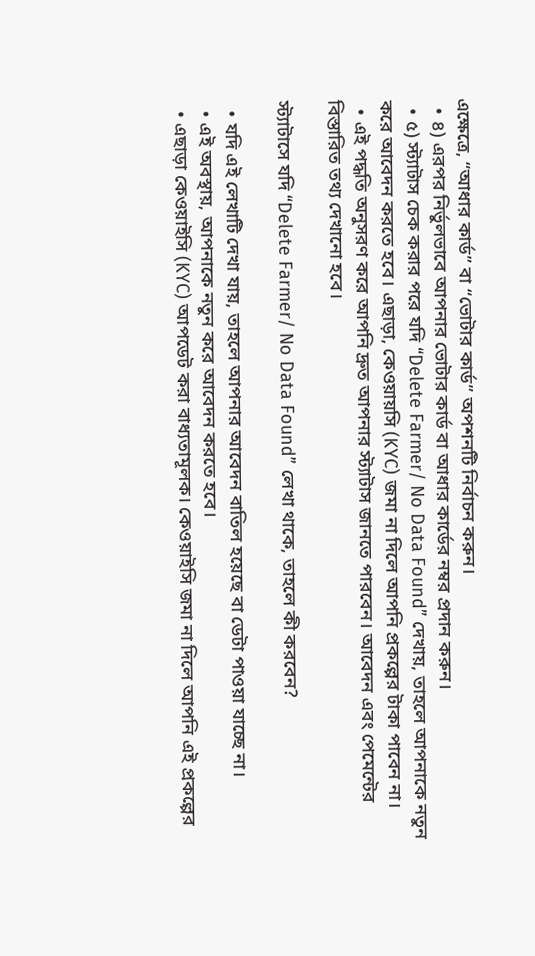এক্ষেত্রে, “আধার কার্ড” বা “ভোটার কার্ড” অপশনটি নির্বাচন করুন।
  • ৪) এরপর নির্ভুলভাবে আপনার ভোটার কার্ড বা আধার কার্ডের নম্বর প্রদান করুন।
  • ৫) স্ট্যাটাস চেক করার পরে যদি “Delete Farmer/ No Data Found” দেখায়, তাহলে আপনাকে নতুন করে আবেদন করতে হবে। এছাড়া, কেওয়ায়সি (KYC) জমা না দিলে আপনি প্রকল্পের টাকা পাবেন না।
  • এই পদ্ধতি অনুসরণ করে আপনি দ্রুত আপনার স্ট্যাটাস জানতে পারবেন। আবেদন এবং পেমেন্টের বিস্তারিত তথ্য দেখানো হবে।

স্ট্যাটাসে যদি “Delete Farmer/ No Data Found” লেখা থাকে, তাহলে কী করবেন?

  • যদি এই লেখাটি দেখা যায়, তাহলে আপনার আবেদন বাতিল হয়েছে বা ডেটা পাওয়া যাচ্ছে না।
  • এই অবস্থায়, আপনাকে নতুন করে আবেদন করতে হবে।
  • এছাড়া কেওয়াইসি (KYC) আপডেট করা বাধ্যতামূলক। কেওয়াইসি জমা না দিলে আপনি এই প্রকল্পের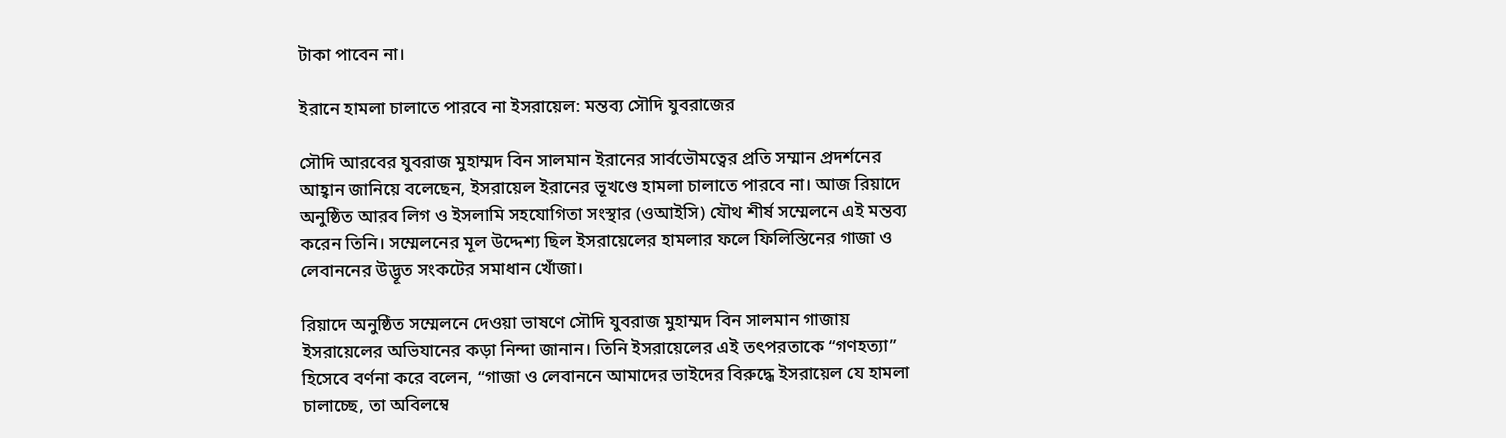টাকা পাবেন না।

ইরানে হামলা চালাতে পারবে না ইসরায়েল: মন্তব্য সৌদি যুবরাজের

সৌদি আরবের যুবরাজ মুহাম্মদ বিন সালমান ইরানের সার্বভৌমত্বের প্রতি সম্মান প্রদর্শনের আহ্বান জানিয়ে বলেছেন, ইসরায়েল ইরানের ভূখণ্ডে হামলা চালাতে পারবে না। আজ রিয়াদে অনুষ্ঠিত আরব লিগ ও ইসলামি সহযোগিতা সংস্থার (ওআইসি) যৌথ শীর্ষ সম্মেলনে এই মন্তব্য করেন তিনি। সম্মেলনের মূল উদ্দেশ্য ছিল ইসরায়েলের হামলার ফলে ফিলিস্তিনের গাজা ও লেবাননের উদ্ভূত সংকটের সমাধান খোঁজা।

রিয়াদে অনুষ্ঠিত সম্মেলনে দেওয়া ভাষণে সৌদি যুবরাজ মুহাম্মদ বিন সালমান গাজায় ইসরায়েলের অভিযানের কড়া নিন্দা জানান। তিনি ইসরায়েলের এই তৎপরতাকে “গণহত্যা” হিসেবে বর্ণনা করে বলেন, “গাজা ও লেবাননে আমাদের ভাইদের বিরুদ্ধে ইসরায়েল যে হামলা চালাচ্ছে, তা অবিলম্বে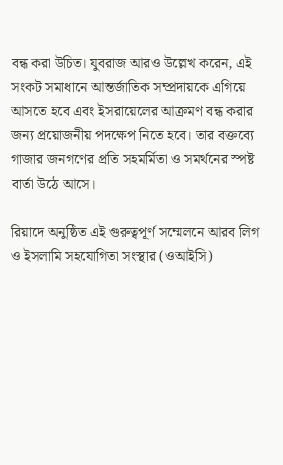বন্ধ করা উচিত। যুবরাজ আরও উল্লেখ করেন, এই সংকট সমাধানে আন্তর্জাতিক সম্প্রদায়কে এগিয়ে আসতে হবে এবং ইসরায়েলের আক্রমণ বন্ধ করার জন্য প্রয়োজনীয় পদক্ষেপ নিতে হবে। তার বক্তব্যে গাজার জনগণের প্রতি সহমর্মিতা ও সমর্থনের স্পষ্ট বার্তা উঠে আসে।

রিয়াদে অনুষ্ঠিত এই গুরুত্বপূর্ণ সম্মেলনে আরব লিগ ও ইসলামি সহযোগিতা সংস্থার (ওআইসি)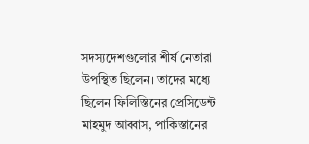সদস্যদেশগুলোর শীর্ষ নেতারা উপস্থিত ছিলেন। তাদের মধ্যে ছিলেন ফিলিস্তিনের প্রেসিডেন্ট মাহমুদ আব্বাস, পাকিস্তানের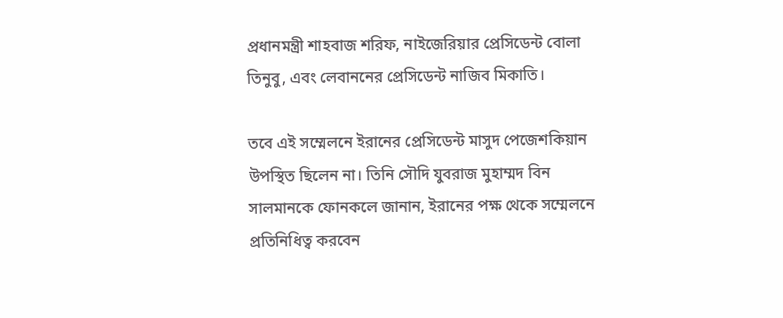প্রধানমন্ত্রী শাহবাজ শরিফ, নাইজেরিয়ার প্রেসিডেন্ট বোলা তিনুবু, এবং লেবাননের প্রেসিডেন্ট নাজিব মিকাতি।

তবে এই সম্মেলনে ইরানের প্রেসিডেন্ট মাসুদ পেজেশকিয়ান উপস্থিত ছিলেন না। তিনি সৌদি যুবরাজ মুহাম্মদ বিন সালমানকে ফোনকলে জানান, ইরানের পক্ষ থেকে সম্মেলনে প্রতিনিধিত্ব করবেন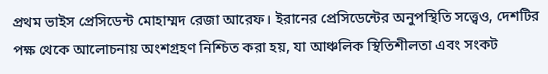প্রথম ভাইস প্রেসিডেন্ট মোহাম্মদ রেজা আরেফ। ইরানের প্রেসিডেন্টের অনুপস্থিতি সত্ত্বেও, দেশটির পক্ষ থেকে আলোচনায় অংশগ্রহণ নিশ্চিত করা হয়, যা আঞ্চলিক স্থিতিশীলতা এবং সংকট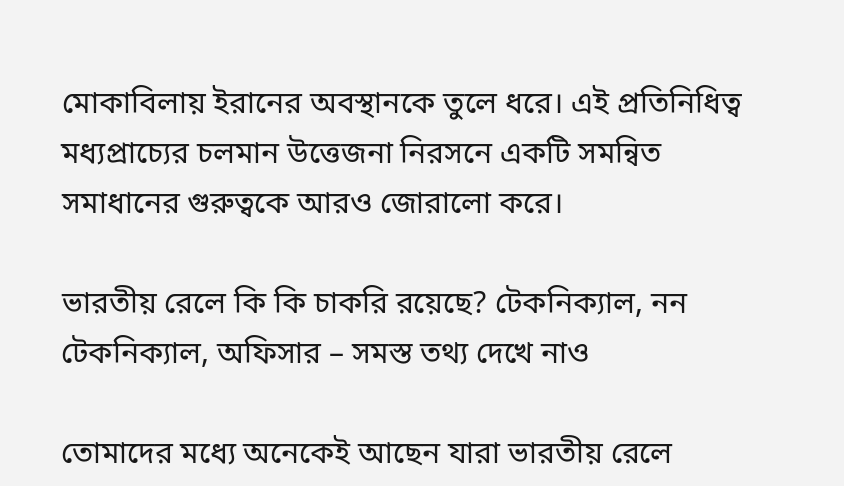মোকাবিলায় ইরানের অবস্থানকে তুলে ধরে। এই প্রতিনিধিত্ব মধ্যপ্রাচ্যের চলমান উত্তেজনা নিরসনে একটি সমন্বিত সমাধানের গুরুত্বকে আরও জোরালো করে।

ভারতীয় রেলে কি কি চাকরি রয়েছে? টেকনিক্যাল, নন টেকনিক্যাল, অফিসার – সমস্ত তথ্য দেখে নাও

তোমাদের মধ্যে অনেকেই আছেন যারা ভারতীয় রেলে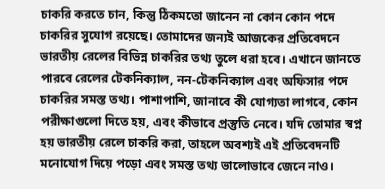চাকরি করতে চান, কিন্তু ঠিকমতো জানেন না কোন কোন পদে চাকরির সুযোগ রয়েছে। তোমাদের জন্যই আজকের প্রতিবেদনে ভারতীয় রেলের বিভিন্ন চাকরির তথ্য তুলে ধরা হবে। এখানে জানতে পারবে রেলের টেকনিক্যাল, নন-টেকনিক্যাল এবং অফিসার পদে চাকরির সমস্ত তথ্য। পাশাপাশি, জানাবে কী যোগ্যতা লাগবে, কোন পরীক্ষাগুলো দিতে হয়, এবং কীভাবে প্রস্তুতি নেবে। যদি তোমার স্বপ্ন হয় ভারতীয় রেলে চাকরি করা, তাহলে অবশ্যই এই প্রতিবেদনটি মনোযোগ দিয়ে পড়ো এবং সমস্ত তথ্য ভালোভাবে জেনে নাও।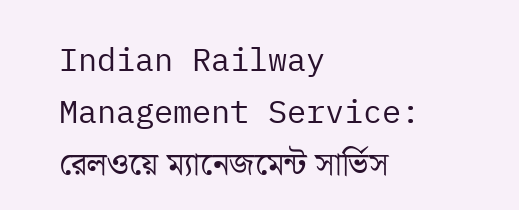Indian Railway Management Service: রেলওয়ে ম্যানেজমেন্ট সার্ভিস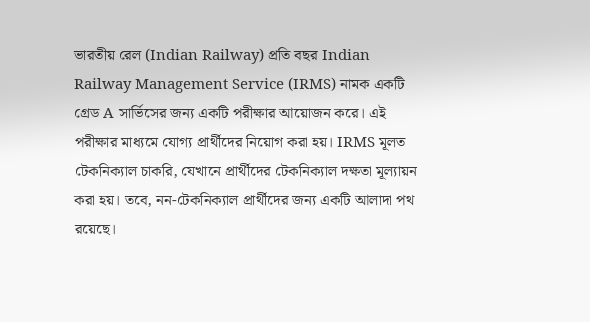ভারতীয় রেল (Indian Railway) প্রতি বছর Indian Railway Management Service (IRMS) নামক একটি গ্রেড A সার্ভিসের জন্য একটি পরীক্ষার আয়োজন করে। এই পরীক্ষার মাধ্যমে যোগ্য প্রার্থীদের নিয়োগ করা হয়। IRMS মূলত টেকনিক্যাল চাকরি, যেখানে প্রার্থীদের টেকনিক্যাল দক্ষতা মূল্যায়ন করা হয়। তবে, নন-টেকনিক্যাল প্রার্থীদের জন্য একটি আলাদা পথ রয়েছে।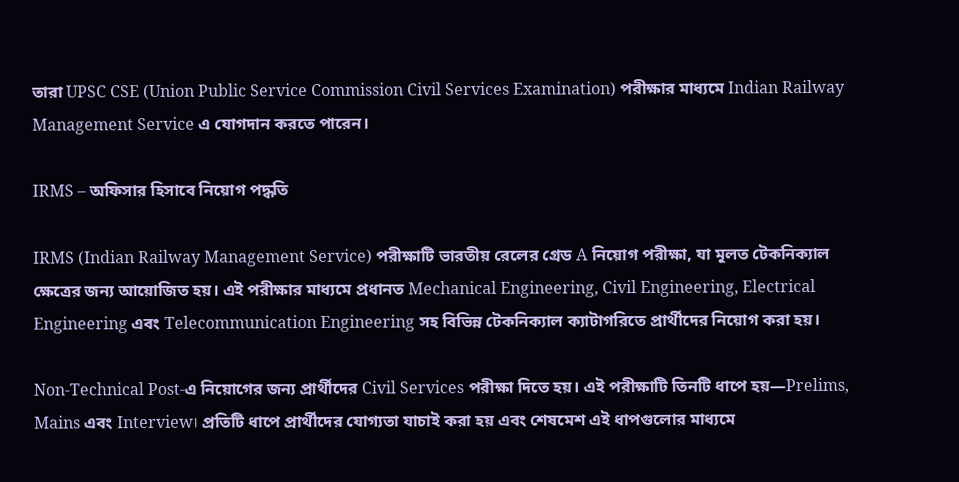তারা UPSC CSE (Union Public Service Commission Civil Services Examination) পরীক্ষার মাধ্যমে Indian Railway Management Service এ যোগদান করতে পারেন।

IRMS – অফিসার হিসাবে নিয়োগ পদ্ধতি

IRMS (Indian Railway Management Service) পরীক্ষাটি ভারতীয় রেলের গ্রেড A নিয়োগ পরীক্ষা, যা মূলত টেকনিক্যাল ক্ষেত্রের জন্য আয়োজিত হয়। এই পরীক্ষার মাধ্যমে প্রধানত Mechanical Engineering, Civil Engineering, Electrical Engineering এবং Telecommunication Engineering সহ বিভিন্ন টেকনিক্যাল ক্যাটাগরিতে প্রার্থীদের নিয়োগ করা হয়।

Non-Technical Post-এ নিয়োগের জন্য প্রার্থীদের Civil Services পরীক্ষা দিতে হয়। এই পরীক্ষাটি তিনটি ধাপে হয়—Prelims, Mains এবং Interview। প্রতিটি ধাপে প্রার্থীদের যোগ্যতা যাচাই করা হয় এবং শেষমেশ এই ধাপগুলোর মাধ্যমে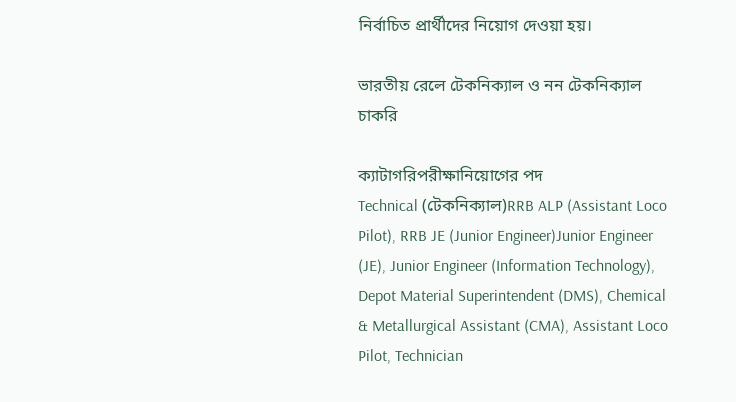নির্বাচিত প্রার্থীদের নিয়োগ দেওয়া হয়।

ভারতীয় রেলে টেকনিক্যাল ও নন টেকনিক্যাল চাকরি

ক্যাটাগরিপরীক্ষানিয়োগের পদ
Technical (টেকনিক্যাল)RRB ALP (Assistant Loco Pilot), RRB JE (Junior Engineer)Junior Engineer (JE), Junior Engineer (Information Technology), Depot Material Superintendent (DMS), Chemical & Metallurgical Assistant (CMA), Assistant Loco Pilot, Technician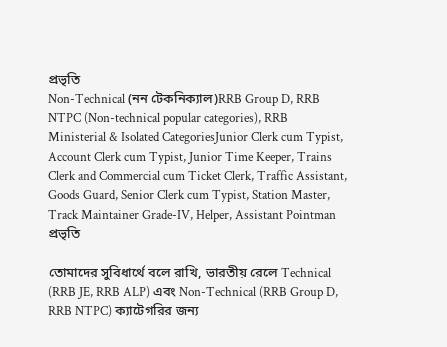প্রভৃতি
Non-Technical (নন টেকনিক্যাল)RRB Group D, RRB NTPC (Non-technical popular categories), RRB Ministerial & Isolated CategoriesJunior Clerk cum Typist, Account Clerk cum Typist, Junior Time Keeper, Trains Clerk and Commercial cum Ticket Clerk, Traffic Assistant, Goods Guard, Senior Clerk cum Typist, Station Master, Track Maintainer Grade-IV, Helper, Assistant Pointman প্রভৃতি

তোমাদের সুবিধার্থে বলে রাখি, ভারতীয় রেলে Technical (RRB JE, RRB ALP) এবং Non-Technical (RRB Group D, RRB NTPC) ক্যাটেগরির জন্য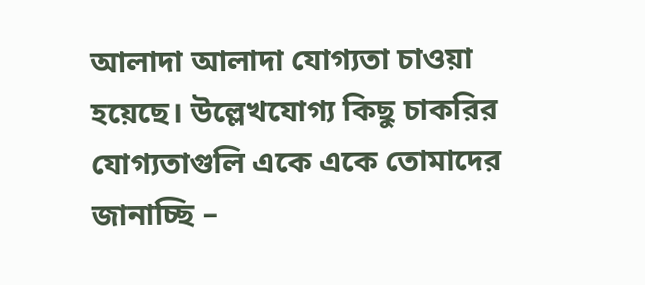আলাদা আলাদা যোগ্যতা চাওয়া হয়েছে। উল্লেখযোগ্য কিছু চাকরির যোগ্যতাগুলি একে একে তোমাদের জানাচ্ছি –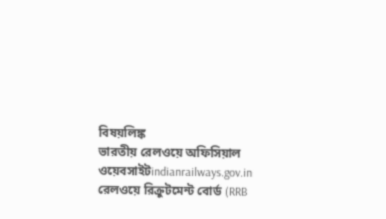বিষয়লিঙ্ক
ভারতীয় রেলওয়ে অফিসিয়াল ওয়েবসাইটindianrailways.gov.in
রেলওয়ে রিক্রুটমেন্ট বোর্ড (RRB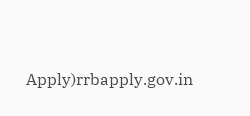Apply)rrbapply.gov.in